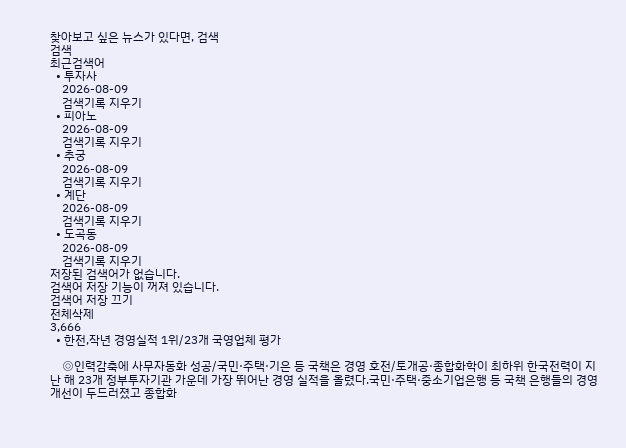찾아보고 싶은 뉴스가 있다면, 검색
검색
최근검색어
  • 투자사
    2026-08-09
    검색기록 지우기
  • 피아노
    2026-08-09
    검색기록 지우기
  • 추궁
    2026-08-09
    검색기록 지우기
  • 계단
    2026-08-09
    검색기록 지우기
  • 도곡동
    2026-08-09
    검색기록 지우기
저장된 검색어가 없습니다.
검색어 저장 기능이 꺼져 있습니다.
검색어 저장 끄기
전체삭제
3,666
  • 한전,작년 경영실적 1위/23개 국영업체 평가

    ◎인력감축에 사무자동화 성공/국민·주택·기은 등 국책은 경영 호전/토개공·종합화학이 최하위 한국전력이 지난 해 23개 정부투자기관 가운데 가장 뛰어난 경영 실적을 올렸다.국민·주택·중소기업은행 등 국책 은행들의 경영개선이 두드러졌고 종합화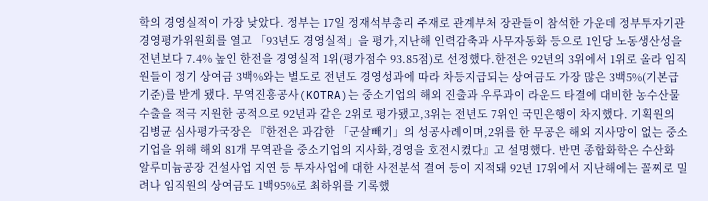학의 경영실적이 가장 낮았다. 정부는 17일 정재석부총리 주재로 관계부처 장관들이 참석한 가운데 정부투자기관 경영평가위원회를 열고 「93년도 경영실적」을 평가,지난해 인력감축과 사무자동화 등으로 1인당 노동생산성을 전년보다 7.4% 높인 한전을 경영실적 1위(평가점수 93.85점)로 선정했다.한전은 92년의 3위에서 1위로 올라 임직원들이 정기 상여금 3백%와는 별도로 전년도 경영성과에 따라 차등지급되는 상여금도 가장 많은 3백5%(기본급 기준)를 받게 됐다. 무역진흥공사(KOTRA)는 중소기업의 해외 진출과 우루과이 라운드 타결에 대비한 농수산물 수출을 적극 지원한 공적으로 92년과 같은 2위로 평가됐고,3위는 전년도 7위인 국민은행이 차지했다. 기획원의 김병균 심사평가국장은 『한전은 과감한 「군살빼기」의 성공사례이며,2위를 한 무공은 해외 지사망이 없는 중소기업을 위해 해외 81개 무역관을 중소기업의 지사화,경영을 호전시켰다』고 설명했다. 반면 종합화학은 수산화 알루미늄공장 건설사업 지연 등 투자사업에 대한 사전분석 결여 등이 지적돼 92년 17위에서 지난해에는 꼴찌로 밀려나 임직원의 상여금도 1백95%로 최하위를 기록했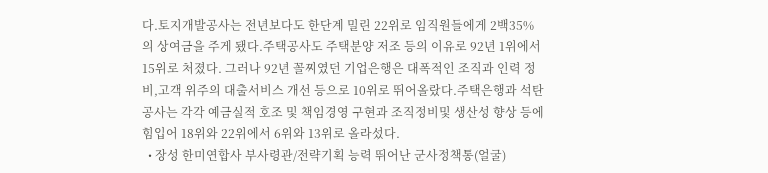다.토지개발공사는 전년보다도 한단계 밀린 22위로 임직원들에게 2백35%의 상여금을 주게 됐다.주택공사도 주택분양 저조 등의 이유로 92년 1위에서 15위로 처졌다. 그러나 92년 꼴찌였던 기업은행은 대폭적인 조직과 인력 정비,고객 위주의 대출서비스 개선 등으로 10위로 뛰어올랐다.주택은행과 석탄공사는 각각 예금실적 호조 및 책임경영 구현과 조직정비및 생산성 향상 등에 힘입어 18위와 22위에서 6위와 13위로 올라섰다.
  • 장성 한미연합사 부사령관/전략기획 능력 뛰어난 군사정책통(얼굴)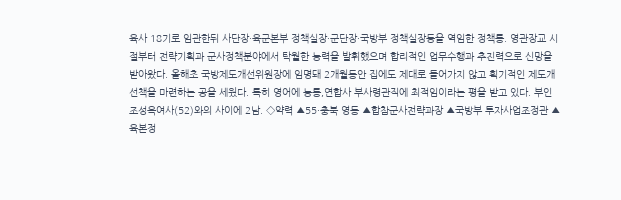육사 18기로 임관한뒤 사단장·육군본부 정책실장·군단장·국방부 정책실장등을 역임한 정책통. 영관장교 시절부터 전략기획과 군사정책분야에서 탁월한 능력을 발휘했으며 합리적인 업무수행과 추진력으로 신망을 받아왔다. 올해초 국방제도개선위원장에 임명돼 2개월동안 집에도 제대로 들어가지 않고 획기적인 제도개선책을 마련하는 공을 세웠다. 특히 영어에 능통,연합사 부사령관직에 최적임이라는 평을 받고 있다. 부인 조성옥여사(52)와의 사이에 2남. ◇약력 ▲55·충북 영동 ▲합참군사전략과장 ▲국방부 투자사업조정관 ▲육본정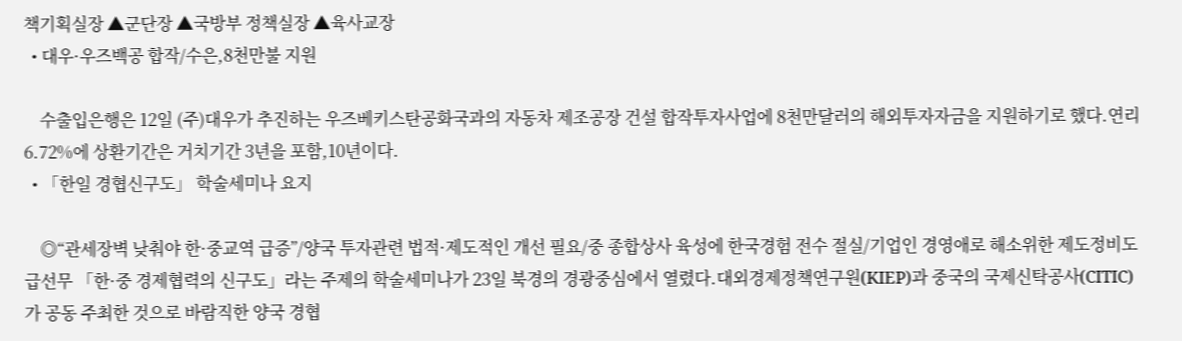책기획실장 ▲군단장 ▲국방부 정책실장 ▲육사교장
  • 대우·우즈백공 합작/수은,8천만불 지원

    수출입은행은 12일 (주)대우가 추진하는 우즈베키스탄공화국과의 자동차 제조공장 건설 합작투자사업에 8천만달러의 해외투자자금을 지원하기로 했다.연리 6.72%에 상환기간은 거치기간 3년을 포함,10년이다.
  • 「한일 경협신구도」 학술세미나 요지

    ◎“관세장벽 낮춰야 한·중교역 급증”/양국 투자관련 법적·제도적인 개선 필요/중 종합상사 육성에 한국경험 전수 절실/기업인 경영애로 해소위한 제도정비도 급선무 「한·중 경제협력의 신구도」라는 주제의 학술세미나가 23일 북경의 경광중심에서 열렸다.대외경제정책연구원(KIEP)과 중국의 국제신탁공사(CITIC)가 공동 주최한 것으로 바람직한 양국 경협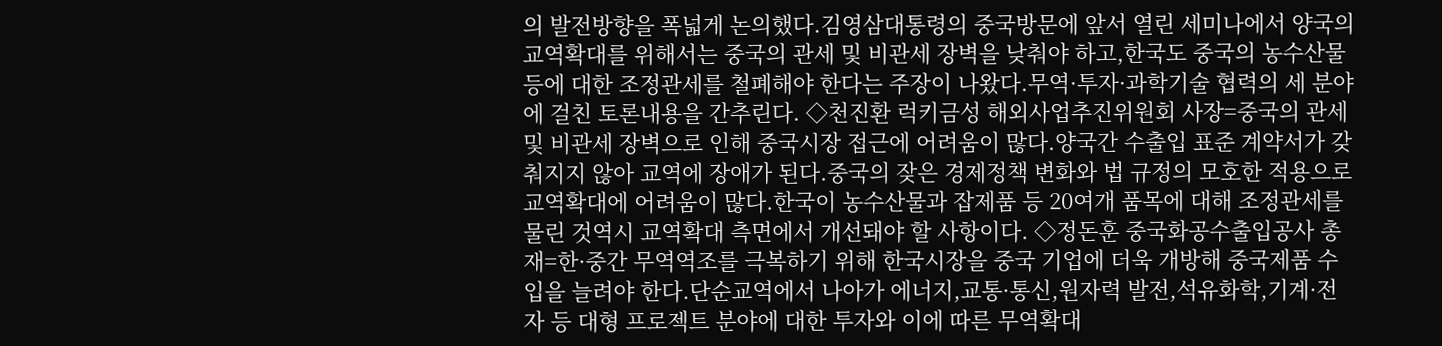의 발전방향을 폭넓게 논의했다.김영삼대통령의 중국방문에 앞서 열린 세미나에서 양국의 교역확대를 위해서는 중국의 관세 및 비관세 장벽을 낮춰야 하고,한국도 중국의 농수산물 등에 대한 조정관세를 철폐해야 한다는 주장이 나왔다.무역·투자·과학기술 협력의 세 분야에 걸친 토론내용을 간추린다. ◇천진환 럭키금성 해외사업추진위원회 사장=중국의 관세 및 비관세 장벽으로 인해 중국시장 접근에 어려움이 많다.양국간 수출입 표준 계약서가 갖춰지지 않아 교역에 장애가 된다.중국의 잦은 경제정책 변화와 법 규정의 모호한 적용으로 교역확대에 어려움이 많다.한국이 농수산물과 잡제품 등 20여개 품목에 대해 조정관세를 물린 것역시 교역확대 측면에서 개선돼야 할 사항이다. ◇정돈훈 중국화공수출입공사 총재=한·중간 무역역조를 극복하기 위해 한국시장을 중국 기업에 더욱 개방해 중국제품 수입을 늘려야 한다.단순교역에서 나아가 에너지,교통·통신,원자력 발전,석유화학,기계·전자 등 대형 프로젝트 분야에 대한 투자와 이에 따른 무역확대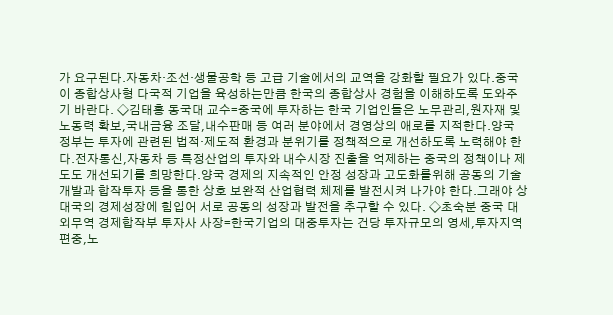가 요구된다.자동차·조선·생물공학 등 고급 기술에서의 교역을 강화할 필요가 있다.중국이 종합상사형 다국적 기업을 육성하는만큼 한국의 종합상사 경험을 이해하도록 도와주기 바란다. ◇김태홍 동국대 교수=중국에 투자하는 한국 기업인들은 노무관리,원자재 및 노동력 확보,국내금융 조달,내수판매 등 여러 분야에서 경영상의 애로를 지적한다.양국 정부는 투자에 관련된 법적·제도적 환경과 분위기를 정책적으로 개선하도록 노력해야 한다.전자통신,자동차 등 특정산업의 투자와 내수시장 진출을 억제하는 중국의 정책이나 제도도 개선되기를 희망한다.양국 경제의 지속적인 안정 성장과 고도화를위해 공동의 기술개발과 합작투자 등을 통한 상호 보완적 산업협력 체제를 발전시켜 나가야 한다.그래야 상대국의 경제성장에 힘입어 서로 공동의 성장과 발전을 추구할 수 있다. ◇초숙분 중국 대외무역 경제합작부 투자사 사장=한국기업의 대중투자는 건당 투자규모의 영세,투자지역 편중,노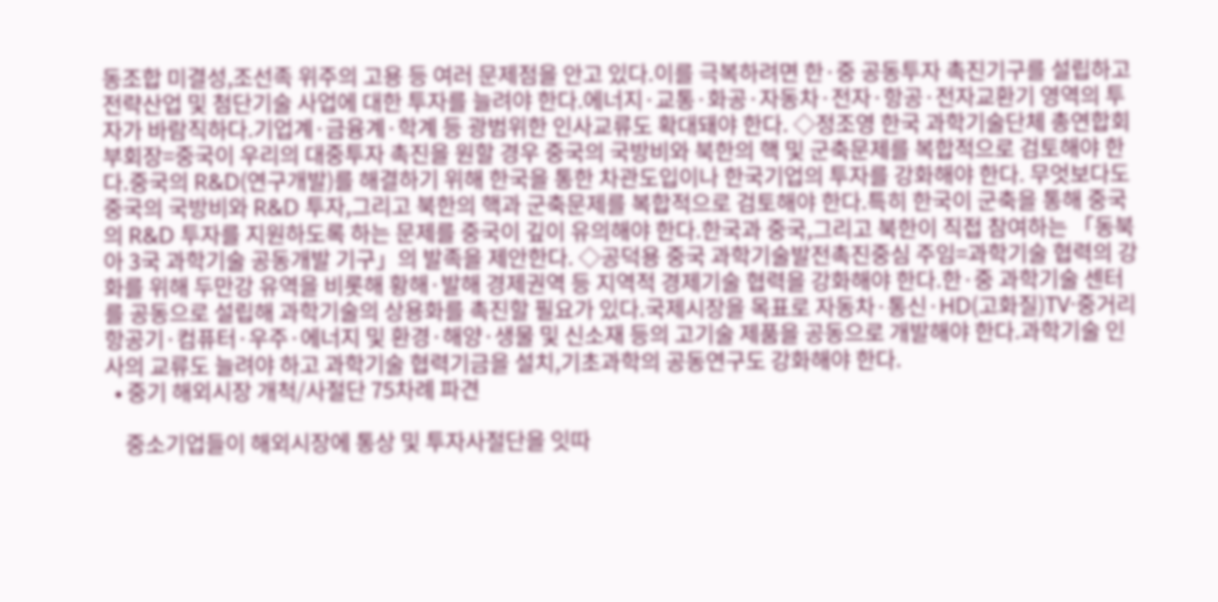동조합 미결성,조선족 위주의 고용 등 여러 문제점을 안고 있다.이를 극복하려면 한·중 공동투자 촉진기구를 설립하고 전략산업 및 첨단기술 사업에 대한 투자를 늘려야 한다.에너지·교통·화공·자동차·전자·항공·전자교환기 영역의 투자가 바람직하다.기업계·금융계·학계 등 광범위한 인사교류도 확대돼야 한다. ◇정조영 한국 과학기술단체 총연합회 부회장=중국이 우리의 대중투자 촉진을 원할 경우 중국의 국방비와 북한의 핵 및 군축문제를 복합적으로 검토해야 한다.중국의 R&D(연구개발)를 해결하기 위해 한국을 통한 차관도입이나 한국기업의 투자를 강화해야 한다. 무엇보다도 중국의 국방비와 R&D 투자,그리고 북한의 핵과 군축문제를 복합적으로 검토해야 한다.특히 한국이 군축을 통해 중국의 R&D 투자를 지원하도록 하는 문제를 중국이 깊이 유의해야 한다.한국과 중국,그리고 북한이 직접 참여하는 「동북아 3국 과학기술 공동개발 기구」의 발족을 제안한다. ◇공덕용 중국 과학기술발전촉진중심 주임=과학기술 협력의 강화를 위해 두만강 유역을 비롯해 황해·발해 경제권역 등 지역적 경제기술 협력을 강화해야 한다.한·중 과학기술 센터를 공동으로 설립해 과학기술의 상용화를 촉진할 필요가 있다.국제시장을 목표로 자동차·통신·HD(고화질)TV·중거리 항공기·컴퓨터·우주·에너지 및 환경·해양·생물 및 신소재 등의 고기술 제품을 공동으로 개발해야 한다.과학기술 인사의 교류도 늘려야 하고 과학기술 협력기금을 설치,기초과학의 공동연구도 강화해야 한다.
  • 중기 해외시장 개척/사절단 75차례 파견

    중소기업들이 해외시장에 통상 및 투자사절단을 잇따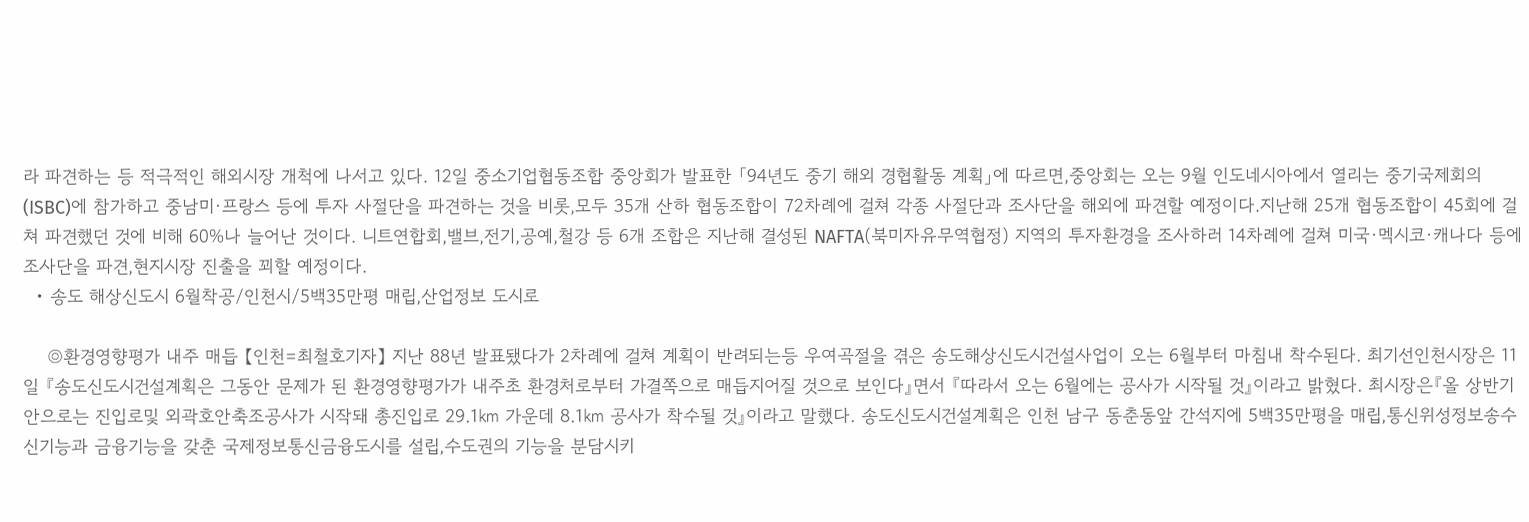라 파견하는 등 적극적인 해외시장 개척에 나서고 있다. 12일 중소기업협동조합 중앙회가 발표한 「94년도 중기 해외 경협활동 계획」에 따르면,중앙회는 오는 9월 인도네시아에서 열리는 중기국제회의(ISBC)에 참가하고 중남미·프랑스 등에 투자 사절단을 파견하는 것을 비롯,모두 35개 산하 협동조합이 72차례에 걸쳐 각종 사절단과 조사단을 해외에 파견할 예정이다.지난해 25개 협동조합이 45회에 걸쳐 파견했던 것에 비해 60%나 늘어난 것이다. 니트연합회,밸브,전기,공예,철강 등 6개 조합은 지난해 결성된 NAFTA(북미자유무역협정) 지역의 투자환경을 조사하러 14차례에 걸쳐 미국·멕시코·캐나다 등에 조사단을 파견,현지시장 진출을 꾀할 예정이다.
  • 송도 해상신도시 6월착공/인천시/5백35만평 매립,산업정보 도시로

    ◎환경영향평가 내주 매듭 【인천=최철호기자】 지난 88년 발표됐다가 2차례에 걸쳐 계획이 반려되는등 우여곡절을 겪은 송도해상신도시건설사업이 오는 6월부터 마침내 착수된다. 최기선인천시장은 11일 『송도신도시건설계획은 그동안 문제가 된 환경영향평가가 내주초 환경처로부터 가결쪽으로 매듭지어질 것으로 보인다』면서 『따라서 오는 6월에는 공사가 시작될 것』이라고 밝혔다. 최시장은『올 상반기안으로는 진입로및 외곽호안축조공사가 시작돼 총진입로 29.1㎞ 가운데 8.1㎞ 공사가 착수될 것』이라고 말했다. 송도신도시건설계획은 인천 남구 동춘동앞 간석지에 5백35만평을 매립,통신위성정보송수신기능과 금융기능을 갖춘 국제정보통신금융도시를 설립,수도권의 기능을 분담시키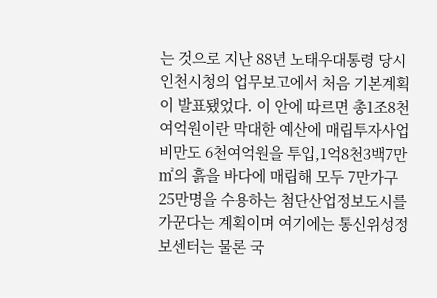는 것으로 지난 88년 노태우대통령 당시 인천시청의 업무보고에서 처음 기본계획이 발표됐었다. 이 안에 따르면 총1조8천여억원이란 막대한 예산에 매립투자사업비만도 6천여억원을 투입,1억8천3백7만㎡의 흙을 바다에 매립해 모두 7만가구 25만명을 수용하는 첨단산업정보도시를 가꾼다는 계획이며 여기에는 통신위성정보센터는 물론 국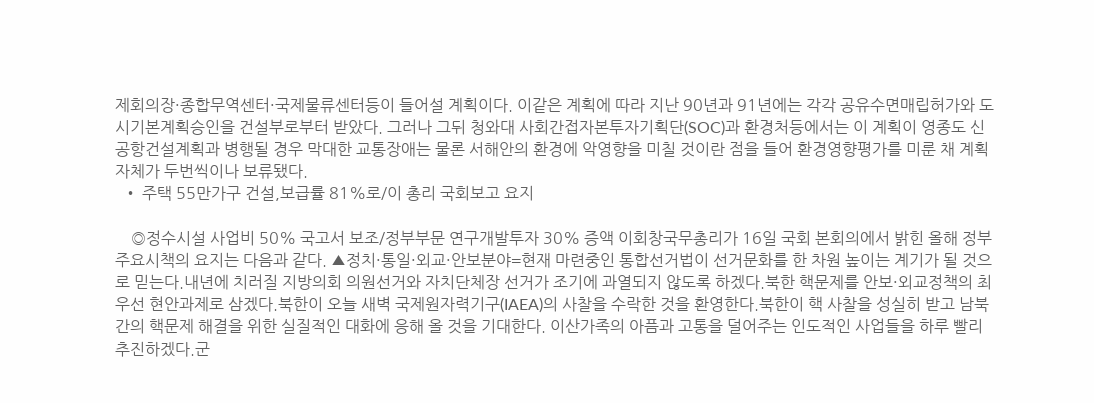제회의장·종합무역센터·국제물류센터등이 들어설 계획이다. 이같은 계획에 따라 지난 90년과 91년에는 각각 공유수면매립허가와 도시기본계획승인을 건설부로부터 받았다. 그러나 그뒤 청와대 사회간접자본투자기획단(SOC)과 환경처등에서는 이 계획이 영종도 신공항건설계획과 병행될 경우 막대한 교통장애는 물론 서해안의 환경에 악영향을 미칠 것이란 점을 들어 환경영향평가를 미룬 채 계획자체가 두번씩이나 보류됐다.
  • 주택 55만가구 건설,보급률 81%로/이 총리 국회보고 요지

    ◎정수시설 사업비 50% 국고서 보조/정부부문 연구개발투자 30% 증액 이회창국무총리가 16일 국회 본회의에서 밝힌 올해 정부 주요시책의 요지는 다음과 같다. ▲정치·통일·외교·안보분야=현재 마련중인 통합선거법이 선거문화를 한 차원 높이는 계기가 될 것으로 믿는다.내년에 치러질 지방의회 의원선거와 자치단체장 선거가 조기에 과열되지 않도록 하겠다.북한 핵문제를 안보·외교정책의 최우선 현안과제로 삼겠다.북한이 오늘 새벽 국제원자력기구(IAEA)의 사찰을 수락한 것을 환영한다.북한이 핵 사찰을 성실히 받고 남북간의 핵문제 해결을 위한 실질적인 대화에 응해 올 것을 기대한다. 이산가족의 아픔과 고통을 덜어주는 인도적인 사업들을 하루 빨리 추진하겠다.군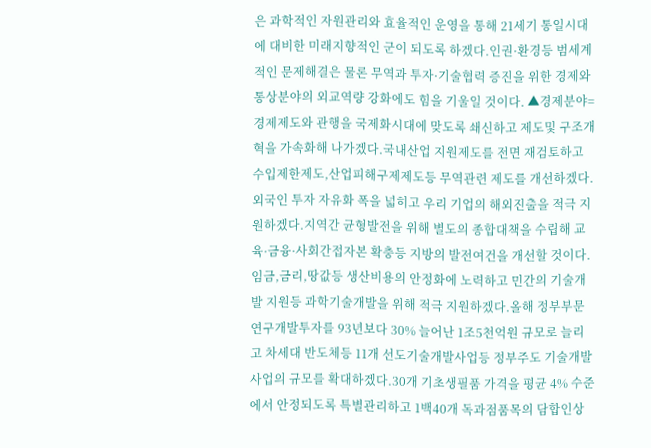은 과학적인 자원관리와 효율적인 운영을 통해 21세기 통일시대에 대비한 미래지향적인 군이 되도록 하겠다.인권·환경등 범세계적인 문제해결은 물론 무역과 투자·기술협력 증진을 위한 경제와 통상분야의 외교역량 강화에도 힘을 기울일 것이다. ▲경제분야=경제제도와 관행을 국제화시대에 맞도록 쇄신하고 제도및 구조개혁을 가속화해 나가겠다.국내산업 지원제도를 전면 재검토하고 수입제한제도,산업피해구제제도등 무역관련 제도를 개선하겠다.외국인 투자 자유화 폭을 넓히고 우리 기업의 해외진출을 적극 지원하겠다.지역간 균형발전을 위해 별도의 종합대책을 수립해 교육·금융·사회간접자본 확충등 지방의 발전여건을 개선할 것이다. 임금,금리,땅값등 생산비용의 안정화에 노력하고 민간의 기술개발 지원등 과학기술개발을 위해 적극 지원하겠다.올해 정부부문 연구개발투자를 93년보다 30% 늘어난 1조5천억원 규모로 늘리고 차세대 반도체등 11개 선도기술개발사업등 정부주도 기술개발사업의 규모를 확대하겠다.30개 기초생필품 가격을 평균 4% 수준에서 안정되도록 특별관리하고 1백40개 독과점품목의 담합인상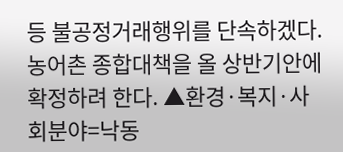등 불공정거래행위를 단속하겠다.농어촌 종합대책을 올 상반기안에 확정하려 한다. ▲환경·복지·사회분야=낙동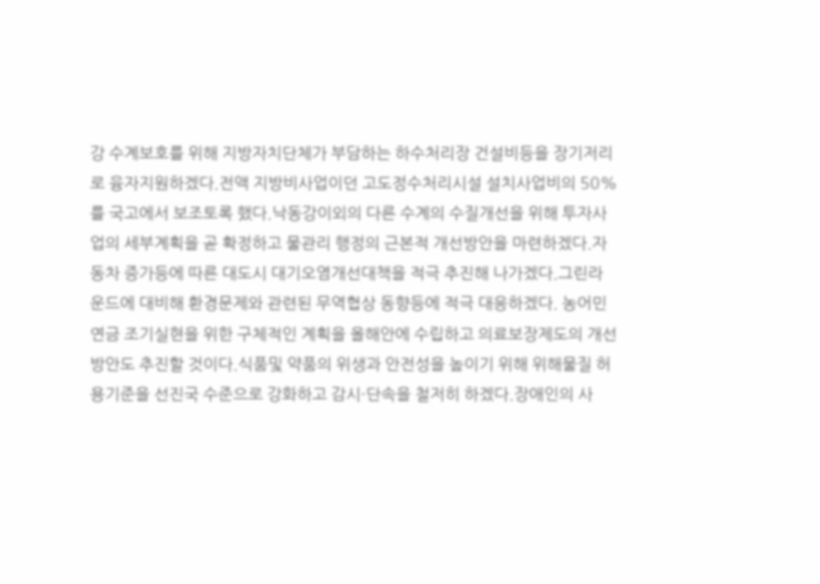강 수계보호를 위해 지방자치단체가 부담하는 하수처리장 건설비등을 장기저리로 융자지원하겠다.전액 지방비사업이던 고도정수처리시설 설치사업비의 50%를 국고에서 보조토록 했다.낙동강이외의 다른 수계의 수질개선을 위해 투자사업의 세부계획을 곧 확정하고 물관리 행정의 근본적 개선방안을 마련하겠다.자동차 증가등에 따른 대도시 대기오염개선대책을 적극 추진해 나가겠다.그린라운드에 대비해 환경문제와 관련된 무역협상 동향등에 적극 대응하겠다. 농어민연금 조기실현을 위한 구체적인 계획을 올해안에 수립하고 의료보장제도의 개선방안도 추진할 것이다.식품및 약품의 위생과 안전성을 높이기 위해 위해물질 허용기준을 선진국 수준으로 강화하고 감시·단속을 철저히 하겠다.장애인의 사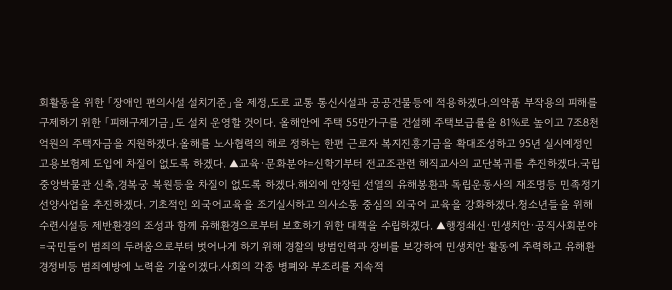회활동을 위한 「장애인 편의시설 설치기준」을 제정,도로 교통 통신시설과 공공건물등에 적용하겠다.의약품 부작용의 피해를 구제하기 위한 「피해구제기금」도 설치 운영할 것이다. 올해안에 주택 55만가구를 건설해 주택보급률을 81%로 높이고 7조8천억원의 주택자금을 지원하겠다.올해를 노사협력의 해로 정하는 한편 근로자 복지진흥기금을 확대조성하고 95년 실시예정인 고용보험제 도입에 차질이 없도록 하겠다. ▲교육·문화분야=신학기부터 전교조관련 해직교사의 교단복귀를 추진하겠다.국립중앙박물관 신축,경복궁 복원등을 차질이 없도록 하겠다.해외에 안장된 선열의 유해봉환과 독립운동사의 재조명등 민족정기 선양사업을 추진하겠다. 기초적인 외국어교육을 조기실시하고 의사소통 중심의 외국어 교육을 강화하겠다.청소년들을 위해 수련시설등 제반환경의 조성과 함께 유해환경으로부터 보호하기 위한 대책을 수립하겠다. ▲행정쇄신·민생치안·공직사회분야=국민들이 범죄의 두려움으로부터 벗어나게 하기 위해 경찰의 방범인력과 장비를 보강하여 민생치안 활동에 주력하고 유해환경정비등 범죄예방에 노력을 기울이겠다.사회의 각종 병폐와 부조리를 지속적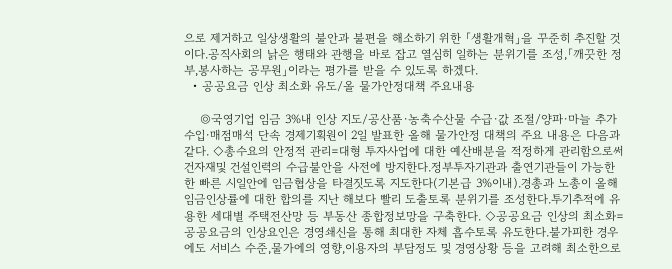으로 제거하고 일상생활의 불안과 불편을 해소하기 위한 「생활개혁」을 꾸준히 추진할 것이다.공직사회의 낡은 행태와 관행을 바로 잡고 열심히 일하는 분위기를 조성,「깨끗한 정부,봉사하는 공무원」이라는 평가를 받을 수 있도록 하겠다.
  • 공공요금 인상 최소화 유도/올 물가안정대책 주요내용

    ◎국영기업 임금 3%내 인상 지도/공산품·농축수산물 수급·값 조절/양파·마늘 추가수입·매점매석 단속 경제기획원이 2일 발표한 올해 물가안정 대책의 주요 내용은 다음과 같다. ◇총수요의 안정적 관리=대형 투자사업에 대한 예산배분을 적정하게 관리함으로써 건자재및 건설인력의 수급불안을 사전에 방지한다.정부투자기관과 출연기관들이 가능한 한 빠른 시일안에 임금협상을 타결짓도록 지도한다(기본급 3%이내).경총과 노총이 올해 임금인상률에 대한 합의를 지난 해보다 빨리 도출토록 분위기를 조성한다.투기추적에 유용한 세대별 주택전산망 등 부동산 종합정보망을 구축한다. ◇공공요금 인상의 최소화=공공요금의 인상요인은 경영쇄신을 통해 최대한 자체 흡수토록 유도한다.불가피한 경우에도 서비스 수준,물가에의 영향,이용자의 부담정도 및 경영상황 등을 고려해 최소한으로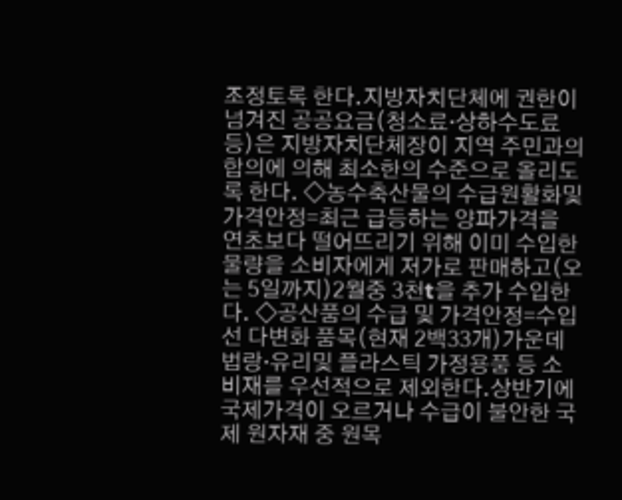조정토록 한다.지방자치단체에 권한이 넘겨진 공공요금(청소료·상하수도료 등)은 지방자치단체장이 지역 주민과의 합의에 의해 최소한의 수준으로 올리도록 한다. ◇농수축산물의 수급원활화및 가격안정=최근 급등하는 양파가격을 연초보다 떨어뜨리기 위해 이미 수입한 물량을 소비자에게 저가로 판매하고(오는 5일까지)2월중 3천t을 추가 수입한다. ◇공산품의 수급 및 가격안정=수입선 다변화 품목(현재 2백33개)가운데 법랑·유리및 플라스틱 가정용품 등 소비재를 우선적으로 제외한다.상반기에 국제가격이 오르거나 수급이 불안한 국제 원자재 중 원목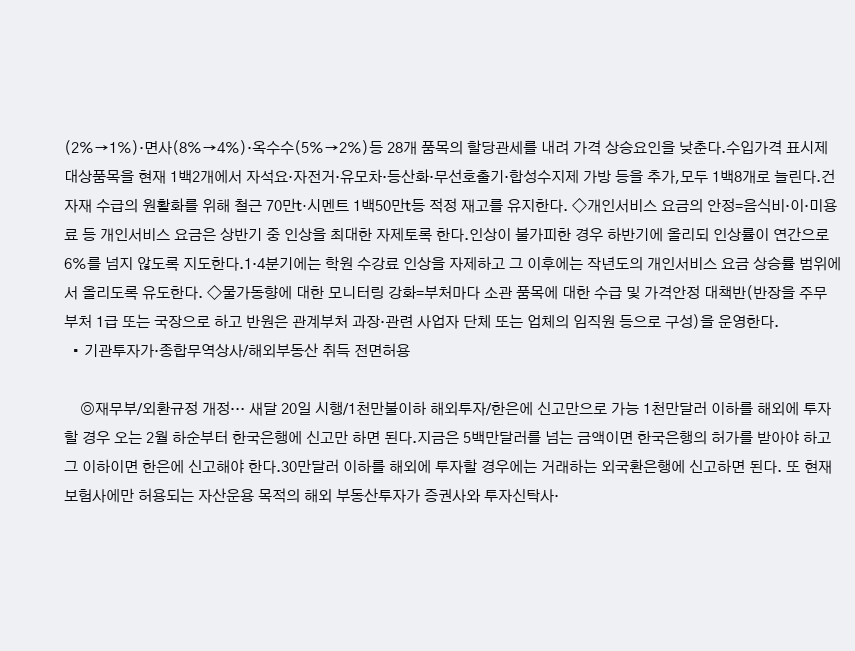(2%→1%)·면사(8%→4%)·옥수수(5%→2%)등 28개 품목의 할당관세를 내려 가격 상승요인을 낮춘다.수입가격 표시제 대상품목을 현재 1백2개에서 자석요·자전거·유모차·등산화·무선호출기·합성수지제 가방 등을 추가,모두 1백8개로 늘린다.건자재 수급의 원활화를 위해 철근 70만t·시멘트 1백50만t등 적정 재고를 유지한다. ◇개인서비스 요금의 안정=음식비·이·미용료 등 개인서비스 요금은 상반기 중 인상을 최대한 자제토록 한다.인상이 불가피한 경우 하반기에 올리되 인상률이 연간으로 6%를 넘지 않도록 지도한다.1·4분기에는 학원 수강료 인상을 자제하고 그 이후에는 작년도의 개인서비스 요금 상승률 범위에서 올리도록 유도한다. ◇물가동향에 대한 모니터링 강화=부처마다 소관 품목에 대한 수급 및 가격안정 대책반(반장을 주무 부처 1급 또는 국장으로 하고 반원은 관계부처 과장·관련 사업자 단체 또는 업체의 임직원 등으로 구성)을 운영한다.
  • 기관투자가·종합무역상사/해외부동산 취득 전면허용

    ◎재무부/외환규정 개정… 새달 20일 시행/1천만불이하 해외투자/한은에 신고만으로 가능 1천만달러 이하를 해외에 투자할 경우 오는 2월 하순부터 한국은행에 신고만 하면 된다.지금은 5백만달러를 넘는 금액이면 한국은행의 허가를 받아야 하고 그 이하이면 한은에 신고해야 한다.30만달러 이하를 해외에 투자할 경우에는 거래하는 외국환은행에 신고하면 된다. 또 현재 보험사에만 허용되는 자산운용 목적의 해외 부동산투자가 증권사와 투자신탁사·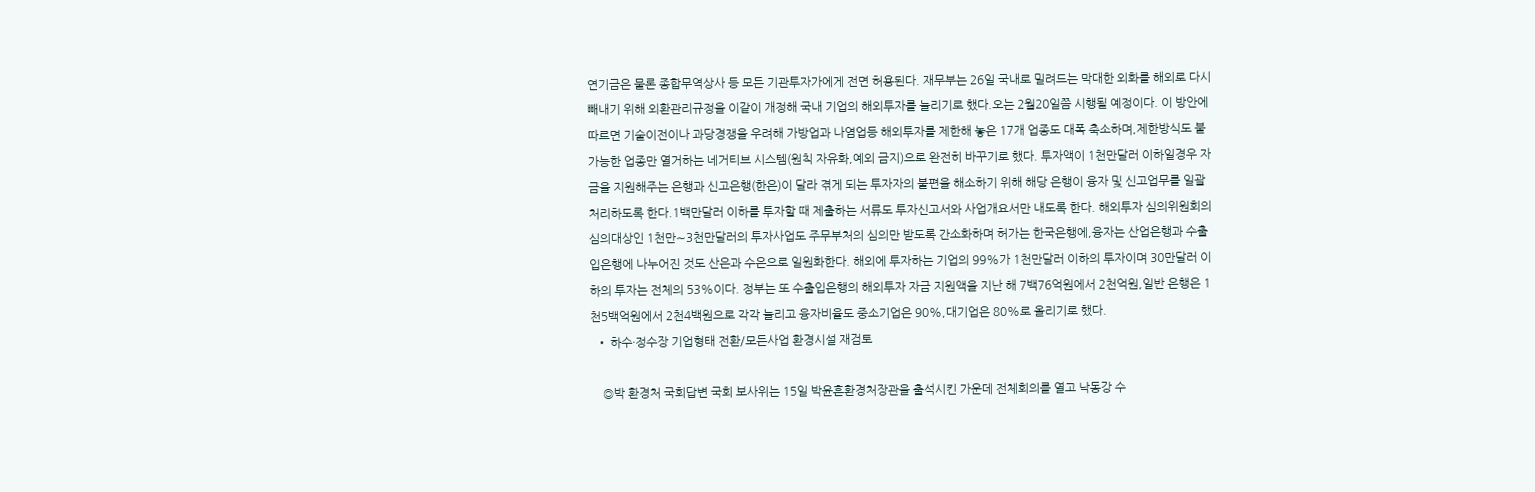연기금은 물론 종합무역상사 등 모든 기관투자가에게 전면 허용된다. 재무부는 26일 국내로 밀려드는 막대한 외화를 해외로 다시 빼내기 위해 외환관리규정을 이같이 개정해 국내 기업의 해외투자를 늘리기로 했다.오는 2월20일쯤 시행될 예정이다. 이 방안에 따르면 기술이전이나 과당경쟁을 우려해 가방업과 나염업등 해외투자를 제한해 놓은 17개 업종도 대폭 축소하며,제한방식도 불가능한 업종만 열거하는 네거티브 시스템(원칙 자유화,예외 금지)으로 완전히 바꾸기로 했다. 투자액이 1천만달러 이하일경우 자금을 지원해주는 은행과 신고은행(한은)이 달라 겪게 되는 투자자의 불편을 해소하기 위해 해당 은행이 융자 및 신고업무를 일괄 처리하도록 한다.1백만달러 이하를 투자할 때 제출하는 서류도 투자신고서와 사업개요서만 내도록 한다. 해외투자 심의위원회의 심의대상인 1천만∼3천만달러의 투자사업도 주무부처의 심의만 받도록 간소화하며 허가는 한국은행에,융자는 산업은행과 수출입은행에 나누어진 것도 산은과 수은으로 일원화한다. 해외에 투자하는 기업의 99%가 1천만달러 이하의 투자이며 30만달러 이하의 투자는 전체의 53%이다. 정부는 또 수출입은행의 해외투자 자금 지원액을 지난 해 7백76억원에서 2천억원,일반 은행은 1천5백억원에서 2천4백원으로 각각 늘리고 융자비율도 중소기업은 90%,대기업은 80%로 올리기로 했다.
  • 하수·정수장 기업형태 전환/모든사업 환경시설 재검토

    ◎박 환경처 국회답변 국회 보사위는 15일 박윤흔환경처장관을 출석시킨 가운데 전체회의를 열고 낙동강 수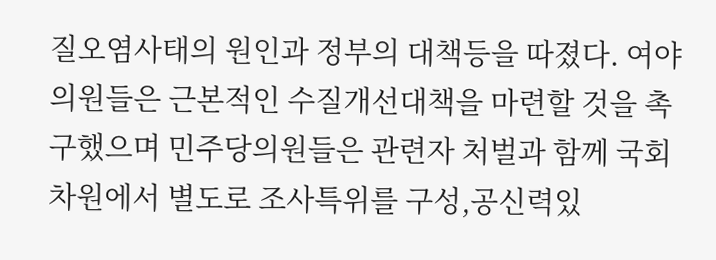질오염사태의 원인과 정부의 대책등을 따졌다. 여야의원들은 근본적인 수질개선대책을 마련할 것을 촉구했으며 민주당의원들은 관련자 처벌과 함께 국회차원에서 별도로 조사특위를 구성,공신력있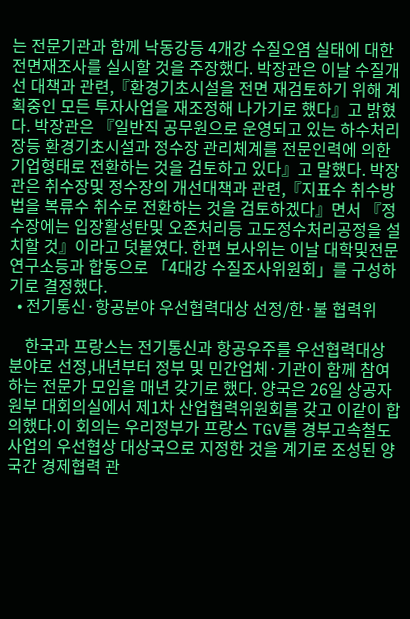는 전문기관과 함께 낙동강등 4개강 수질오염 실태에 대한 전면재조사를 실시할 것을 주장했다. 박장관은 이날 수질개선 대책과 관련,『환경기초시설을 전면 재검토하기 위해 계획중인 모든 투자사업을 재조정해 나가기로 했다』고 밝혔다. 박장관은 『일반직 공무원으로 운영되고 있는 하수처리장등 환경기초시설과 정수장 관리체계를 전문인력에 의한 기업형태로 전환하는 것을 검토하고 있다』고 말했다. 박장관은 취수장및 정수장의 개선대책과 관련,『지표수 취수방법을 복류수 취수로 전환하는 것을 검토하겠다』면서 『정수장에는 입장활성탄및 오존처리등 고도정수처리공정을 설치할 것』이라고 덧붙였다. 한편 보사위는 이날 대학및전문연구소등과 합동으로 「4대강 수질조사위원회」를 구성하기로 결정했다.
  • 전기통신·항공분야 우선협력대상 선정/한·불 협력위

    한국과 프랑스는 전기통신과 항공우주를 우선협력대상 분야로 선정,내년부터 정부 및 민간업체·기관이 함께 참여하는 전문가 모임을 매년 갖기로 했다. 양국은 26일 상공자원부 대회의실에서 제1차 산업협력위원회를 갖고 이같이 합의했다.이 회의는 우리정부가 프랑스 TGV를 경부고속철도사업의 우선협상 대상국으로 지정한 것을 계기로 조성된 양국간 경제협력 관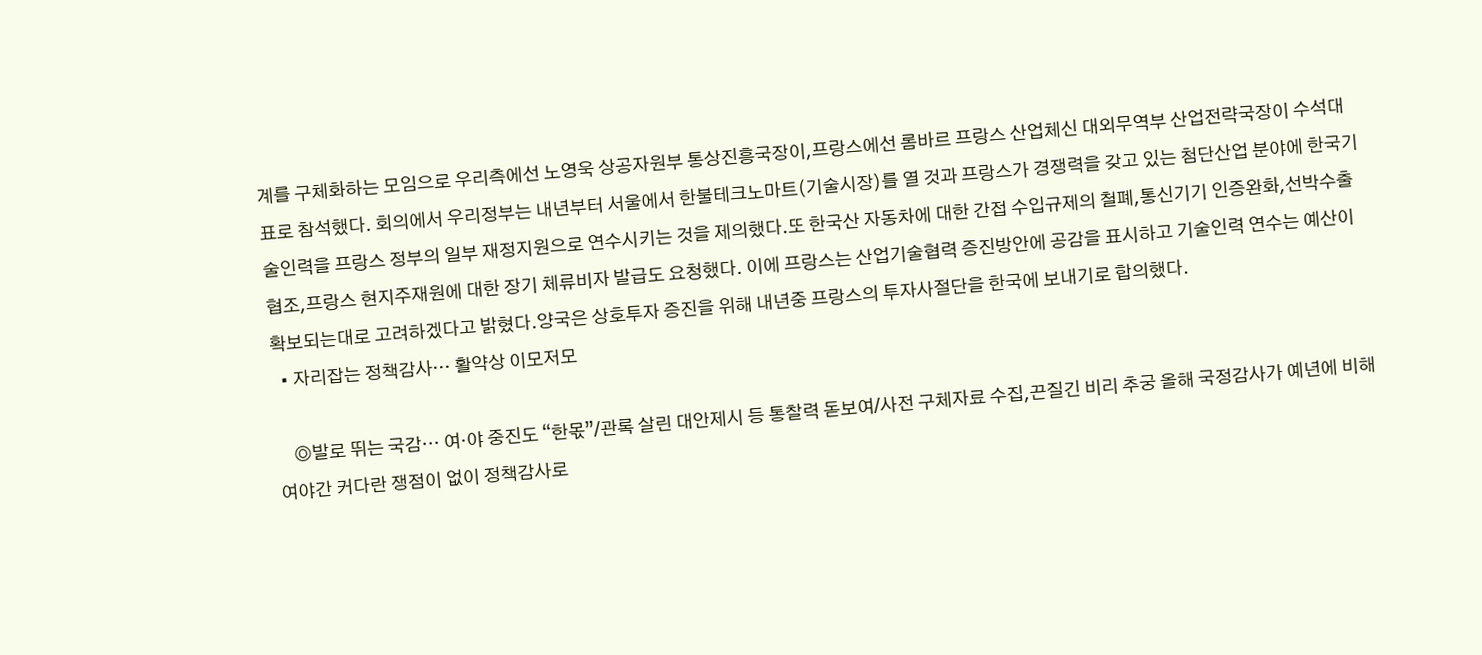계를 구체화하는 모임으로 우리측에선 노영욱 상공자원부 통상진흥국장이,프랑스에선 롬바르 프랑스 산업체신 대외무역부 산업전략국장이 수석대표로 참석했다. 회의에서 우리정부는 내년부터 서울에서 한불테크노마트(기술시장)를 열 것과 프랑스가 경쟁력을 갖고 있는 첨단산업 분야에 한국기술인력을 프랑스 정부의 일부 재정지원으로 연수시키는 것을 제의했다.또 한국산 자동차에 대한 간접 수입규제의 철폐,통신기기 인증완화,선박수출 협조,프랑스 현지주재원에 대한 장기 체류비자 발급도 요청했다. 이에 프랑스는 산업기술협력 증진방안에 공감을 표시하고 기술인력 연수는 예산이 확보되는대로 고려하겠다고 밝혔다.양국은 상호투자 증진을 위해 내년중 프랑스의 투자사절단을 한국에 보내기로 합의했다.
  • 자리잡는 정책감사… 활약상 이모저모

    ◎발로 뛰는 국감… 여·야 중진도 “한몫”/관록 살린 대안제시 등 통찰력 돋보여/사전 구체자료 수집,끈질긴 비리 추궁 올해 국정감사가 예년에 비해 여야간 커다란 쟁점이 없이 정책감사로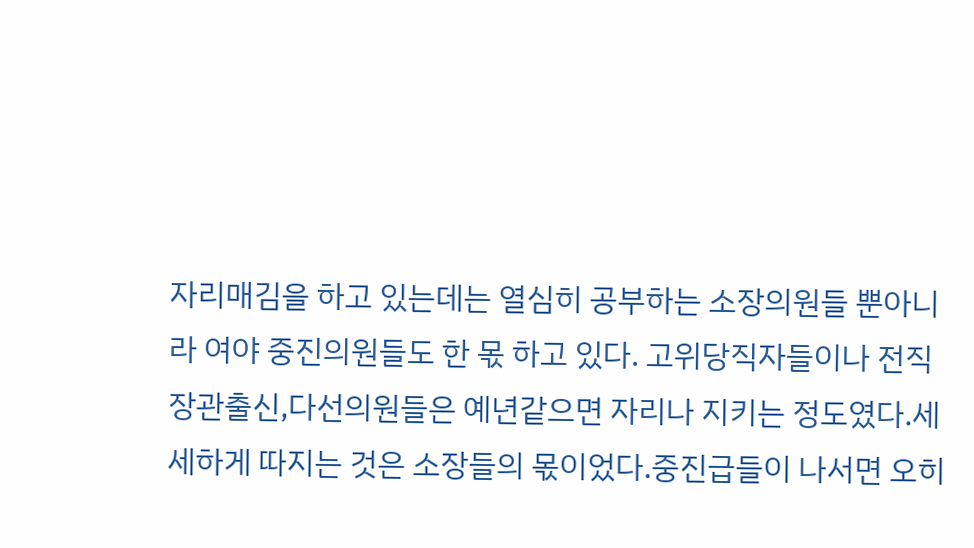자리매김을 하고 있는데는 열심히 공부하는 소장의원들 뿐아니라 여야 중진의원들도 한 몫 하고 있다. 고위당직자들이나 전직 장관출신,다선의원들은 예년같으면 자리나 지키는 정도였다.세세하게 따지는 것은 소장들의 몫이었다.중진급들이 나서면 오히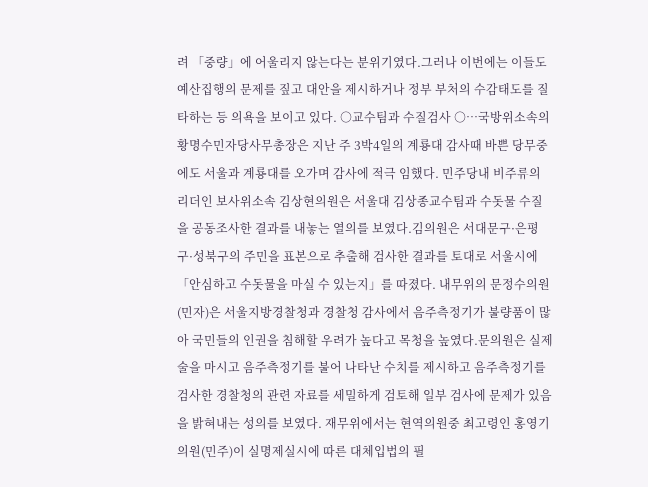려 「중량」에 어울리지 않는다는 분위기였다.그러나 이번에는 이들도 예산집행의 문제를 짚고 대안을 제시하거나 정부 부처의 수감태도를 질타하는 등 의욕을 보이고 있다. ○교수팀과 수질검사 ○…국방위소속의 황명수민자당사무총장은 지난 주 3박4일의 계룡대 감사때 바쁜 당무중에도 서울과 계룡대를 오가며 감사에 적극 임했다. 민주당내 비주류의 리더인 보사위소속 김상현의원은 서울대 김상종교수팀과 수돗물 수질을 공동조사한 결과를 내놓는 열의를 보였다.김의원은 서대문구·은평구·성북구의 주민을 표본으로 추출해 검사한 결과를 토대로 서울시에 「안심하고 수돗물을 마실 수 있는지」를 따졌다. 내무위의 문정수의원(민자)은 서울지방경찰청과 경찰청 감사에서 음주측정기가 불량품이 많아 국민들의 인권을 침해할 우려가 높다고 목청을 높였다.문의원은 실제 술을 마시고 음주측정기를 불어 나타난 수치를 제시하고 음주측정기를 검사한 경찰청의 관련 자료를 세밀하게 검토해 일부 검사에 문제가 있음을 밝혀내는 성의를 보였다. 재무위에서는 현역의원중 최고령인 홍영기의원(민주)이 실명제실시에 따른 대체입법의 필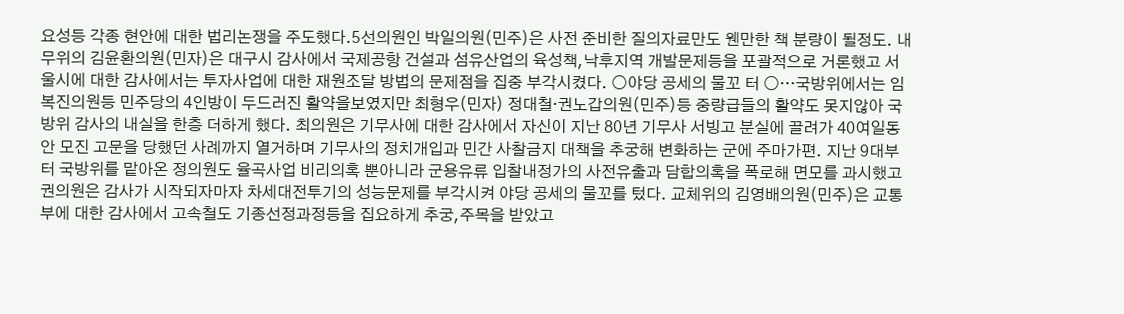요성등 각종 현안에 대한 법리논쟁을 주도했다.5선의원인 박일의원(민주)은 사전 준비한 질의자료만도 웬만한 책 분량이 될정도. 내무위의 김윤환의원(민자)은 대구시 감사에서 국제공항 건설과 섬유산업의 육성책,낙후지역 개발문제등을 포괄적으로 거론했고 서울시에 대한 감사에서는 투자사업에 대한 재원조달 방법의 문제점을 집중 부각시켰다. ○야당 공세의 물꼬 터 ○…국방위에서는 임복진의원등 민주당의 4인방이 두드러진 활약을보였지만 최형우(민자) 정대철·권노갑의원(민주)등 중량급들의 활약도 못지않아 국방위 감사의 내실을 한층 더하게 했다. 최의원은 기무사에 대한 감사에서 자신이 지난 80년 기무사 서빙고 분실에 끌려가 40여일동안 모진 고문을 당했던 사례까지 열거하며 기무사의 정치개입과 민간 사찰금지 대책을 추궁해 변화하는 군에 주마가편. 지난 9대부터 국방위를 맡아온 정의원도 율곡사업 비리의혹 뿐아니라 군용유류 입찰내정가의 사전유출과 담합의혹을 폭로해 면모를 과시했고 권의원은 감사가 시작되자마자 차세대전투기의 성능문제를 부각시켜 야당 공세의 물꼬를 텄다. 교체위의 김영배의원(민주)은 교통부에 대한 감사에서 고속철도 기종선정과정등을 집요하게 추궁,주목을 받았고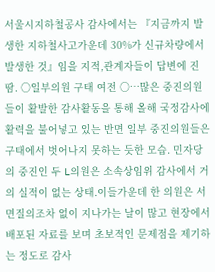서울시지하철공사 감사에서는 『지금까지 발생한 지하철사고가운데 30%가 신규차량에서 발생한 것』임을 지적,관계자들이 답변에 진땀. ○일부의원 구태 여전 ○…많은 중진의원들이 활발한 감사활동을 통해 올해 국정감사에 활력을 불어넣고 있는 반면 일부 중진의원들은 구태에서 벗어나지 못하는 듯한 모습. 민자당의 중진인 두 L의원은 소속상임위 감사에서 거의 실적이 없는 상태.이들가운데 한 의원은 서면질의조차 없이 지나가는 날이 많고 현장에서 배포된 자료를 보며 초보적인 문제점을 제기하는 정도로 감사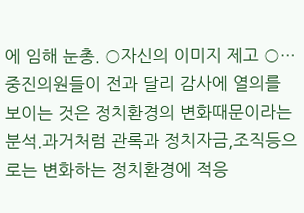에 임해 눈총. ○자신의 이미지 제고 ○…중진의원들이 전과 달리 감사에 열의를 보이는 것은 정치환경의 변화때문이라는 분석.과거처럼 관록과 정치자금,조직등으로는 변화하는 정치환경에 적응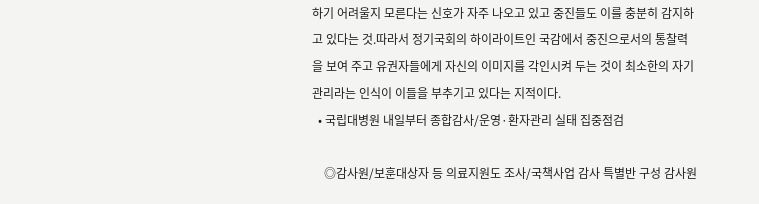하기 어려울지 모른다는 신호가 자주 나오고 있고 중진들도 이를 충분히 감지하고 있다는 것.따라서 정기국회의 하이라이트인 국감에서 중진으로서의 통찰력을 보여 주고 유권자들에게 자신의 이미지를 각인시켜 두는 것이 최소한의 자기 관리라는 인식이 이들을 부추기고 있다는 지적이다.
  • 국립대병원 내일부터 종합감사/운영·환자관리 실태 집중점검

    ◎감사원/보훈대상자 등 의료지원도 조사/국책사업 감사 특별반 구성 감사원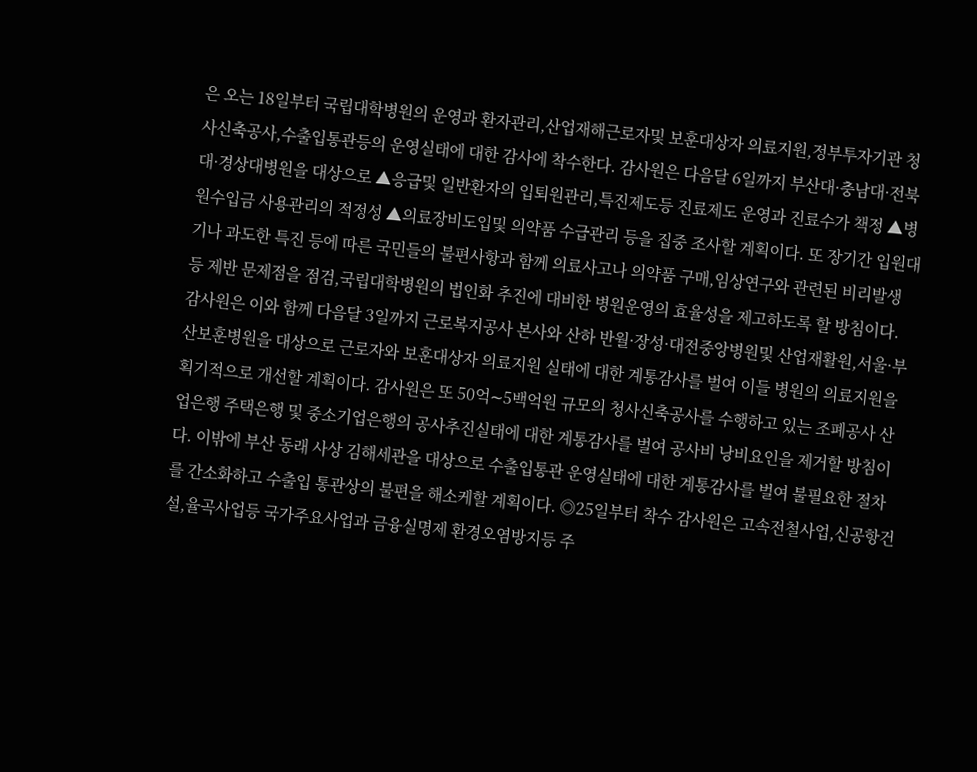은 오는 18일부터 국립대학병원의 운영과 환자관리,산업재해근로자및 보훈대상자 의료지원,정부투자기관 청사신축공사,수출입통관등의 운영실태에 대한 감사에 착수한다. 감사원은 다음달 6일까지 부산대·충남대·전북대·경상대병원을 대상으로 ▲응급및 일반환자의 입퇴원관리,특진제도등 진료제도 운영과 진료수가 책정 ▲병원수입금 사용관리의 적정성 ▲의료장비도입및 의약품 수급관리 등을 집중 조사할 계획이다. 또 장기간 입원대기나 과도한 특진 등에 따른 국민들의 불편사항과 함께 의료사고나 의약품 구매,임상연구와 관련된 비리발생 등 제반 문제점을 점검,국립대학병원의 법인화 추진에 대비한 병원운영의 효율성을 제고하도록 할 방침이다. 감사원은 이와 함께 다음달 3일까지 근로복지공사 본사와 산하 반월·장성·대전중앙병원및 산업재활원,서울·부산보훈병원을 대상으로 근로자와 보훈대상자 의료지원 실태에 대한 계통감사를 벌여 이들 병원의 의료지원을 획기적으로 개선할 계획이다. 감사원은 또 50억∼5백억원 규모의 청사신축공사를 수행하고 있는 조폐공사 산업은행 주택은행 및 중소기업은행의 공사추진실태에 대한 계통감사를 벌여 공사비 낭비요인을 제거할 방침이다. 이밖에 부산 동래 사상 김해세관을 대상으로 수출입통관 운영실태에 대한 계통감사를 벌여 불필요한 절차를 간소화하고 수출입 통관상의 불편을 해소케할 계획이다. ◎25일부터 착수 감사원은 고속전철사업,신공항건설,율곡사업등 국가주요사업과 금융실명제 환경오염방지등 주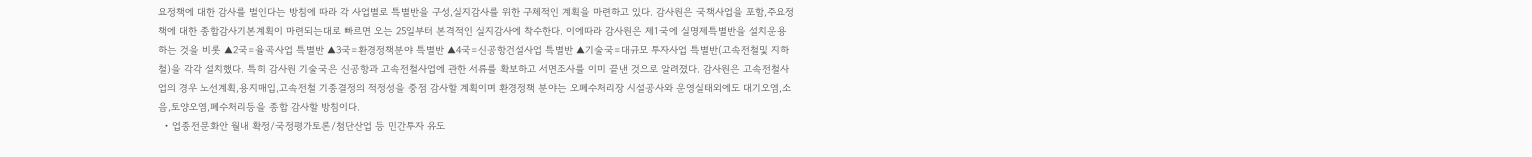요정책에 대한 감사를 벌인다는 방침에 따라 각 사업별로 특별반을 구성,실지감사를 위한 구체적인 계획을 마련하고 있다. 감사원은 국책사업을 포함,주요정책에 대한 종합감사기본계획이 마련되는대로 빠르면 오는 25일부터 본격적인 실지감사에 착수한다. 이에따라 감사원은 제1국에 실명제특별반을 설치운용하는 것을 비롯 ▲2국=율곡사업 특별반 ▲3국=환경정책분야 특별반 ▲4국=신공항건설사업 특별반 ▲기술국=대규모 투자사업 특별반(고속전철및 지하철)을 각각 설치했다. 특히 감사원 기술국은 신공항과 고속전철사업에 관한 서류를 확보하고 서면조사를 이미 끝낸 것으로 알려졌다. 감사원은 고속전철사업의 경우 노선계획,용지매입,고속전철 기종결정의 적정성을 중점 감사할 계획이며 환경정책 분야는 오폐수처리장 시설공사와 운영실태외에도 대기오염,소음,토양오염,폐수처리등을 종합 감사할 방침이다.
  • 업종전문화안 월내 확정/국정평가토론/첨단산업 등 민간투자 유도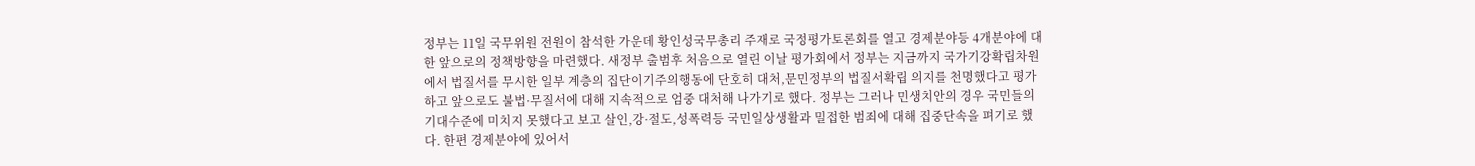정부는 11일 국무위원 전원이 참석한 가운데 황인성국무총리 주재로 국정평가토론회를 열고 경제분야등 4개분야에 대한 앞으로의 정책방향을 마련했다. 새정부 출범후 처음으로 열린 이날 평가회에서 정부는 지금까지 국가기강확립차원에서 법질서를 무시한 일부 계층의 집단이기주의행동에 단호히 대처,문민정부의 법질서확립 의지를 천명했다고 평가하고 앞으로도 불법·무질서에 대해 지속적으로 엄중 대처해 나가기로 했다. 정부는 그러나 민생치안의 경우 국민들의 기대수준에 미치지 못했다고 보고 살인,강·절도,성폭력등 국민일상생활과 밀접한 범죄에 대해 집중단속을 펴기로 했다. 한편 경제분야에 있어서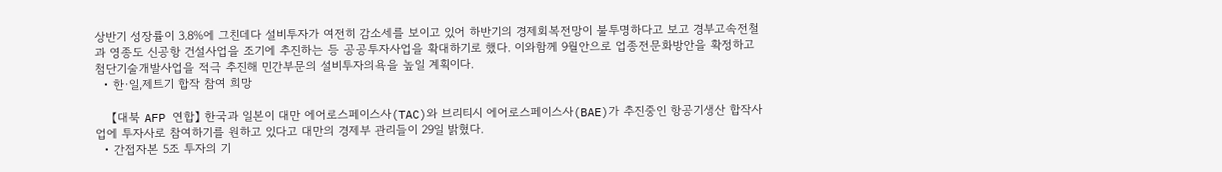상반기 성장률이 3.8%에 그친데다 설비투자가 여전히 감소세를 보이고 있어 하반기의 경제회복전망이 불투명하다고 보고 경부고속전철과 영종도 신공항 건설사업을 조기에 추진하는 등 공공투자사업을 확대하기로 했다. 이와함께 9월안으로 업종전문화방안을 확정하고 첨단기술개발사업을 적극 추진해 민간부문의 설비투자의욕을 높일 계획이다.
  • 한·일,제트기 합작 참여 희망

    【대북 AFP 연합】 한국과 일본이 대만 에어로스페이스사(TAC)와 브리티시 에어로스페이스사(BAE)가 추진중인 항공기생산 합작사업에 투자사로 참여하기를 원하고 있다고 대만의 경제부 관리들이 29일 밝혔다.
  • 간접자본 5조 투자의 기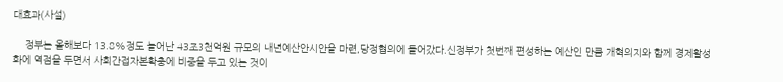대효과(사설)

    정부는 올해보다 13.8%정도 늘어난 43조3천억원 규모의 내년예산안시안을 마련,당정협의에 들어갔다.신정부가 첫번째 편성하는 예산인 만큼 개혁의지와 함께 경제활성화에 역점을 두면서 사회간접자본확충에 비중을 두고 있는 것이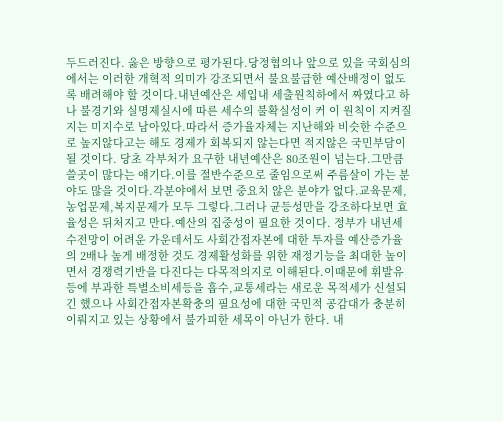두드러진다. 옳은 방향으로 평가된다.당정협의나 앞으로 있을 국회심의에서는 이러한 개혁적 의미가 강조되면서 불요불급한 예산배정이 없도록 배려해야 할 것이다.내년예산은 세입내 세출원칙하에서 짜였다고 하나 불경기와 실명제실시에 따른 세수의 불확실성이 커 이 원칙이 지켜질지는 미지수로 남아있다.따라서 증가율자체는 지난해와 비슷한 수준으로 높지않다고는 해도 경제가 회복되지 않는다면 적지않은 국민부담이 될 것이다. 당초 각부처가 요구한 내년예산은 80조원이 넘는다.그만큼 쓸곳이 많다는 얘기다.이를 절반수준으로 줄임으로써 주름살이 가는 분야도 많을 것이다.각분야에서 보면 중요치 않은 분야가 없다.교육문제,농업문제,복지문제가 모두 그렇다.그러나 균등성만을 강조하다보면 효율성은 뒤처지고 만다.예산의 집중성이 필요한 것이다. 정부가 내년세수전망이 어려운 가운데서도 사회간접자본에 대한 투자를 예산증가율의 2배나 높게 배정한 것도 경제활성화를 위한 재정기능을 최대한 높이면서 경쟁력기반을 다진다는 다목적의지로 이해된다.이때문에 휘발유등에 부과한 특별소비세등을 흡수,교통세라는 새로운 목적세가 신설되긴 했으나 사회간접자본확충의 필요성에 대한 국민적 공감대가 충분히 이뤄지고 있는 상황에서 불가피한 세목이 아닌가 한다. 내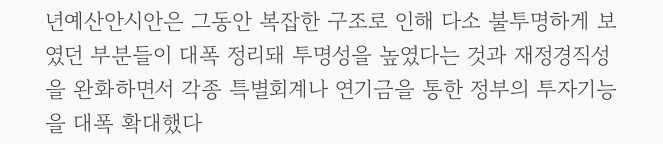년예산안시안은 그동안 복잡한 구조로 인해 다소 불투명하게 보였던 부분들이 대폭 정리돼 투명성을 높였다는 것과 재정경직성을 완화하면서 각종 특별회계나 연기금을 통한 정부의 투자기능을 대폭 확대했다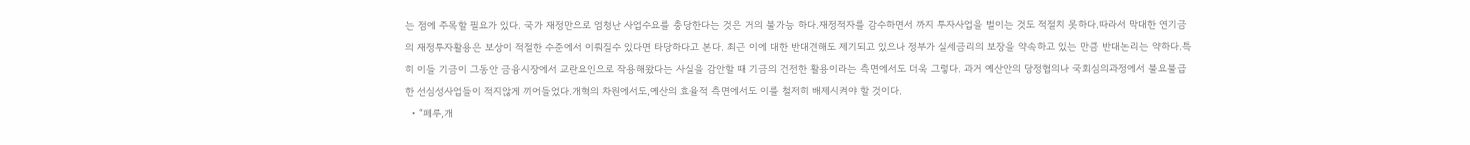는 점에 주목할 필요가 있다. 국가 재정만으로 엄청난 사업수요를 충당한다는 것은 거의 불가능 하다.재정적자를 감수하면서 까지 투자사업을 벌이는 것도 적절치 못하다.따라서 막대한 연기금의 재정투자활용은 보상이 적절한 수준에서 이뤄질수 있다면 타당하다고 본다. 최근 이에 대한 반대견해도 제기되고 있으나 정부가 실세금리의 보장을 약속하고 있는 만큼 반대논리는 약하다.특히 이들 기금이 그동안 금융시장에서 교란요인으로 작용해왔다는 사실을 감안할 때 기금의 건전한 활용이라는 측면에서도 더욱 그렇다. 과거 예산안의 당정협의나 국회심의과정에서 불요불급한 선심성사업들이 적지않게 끼어들었다.개혁의 차원에서도,예산의 효율적 측면에서도 이를 철저히 배제시켜야 할 것이다.
  • “페루,개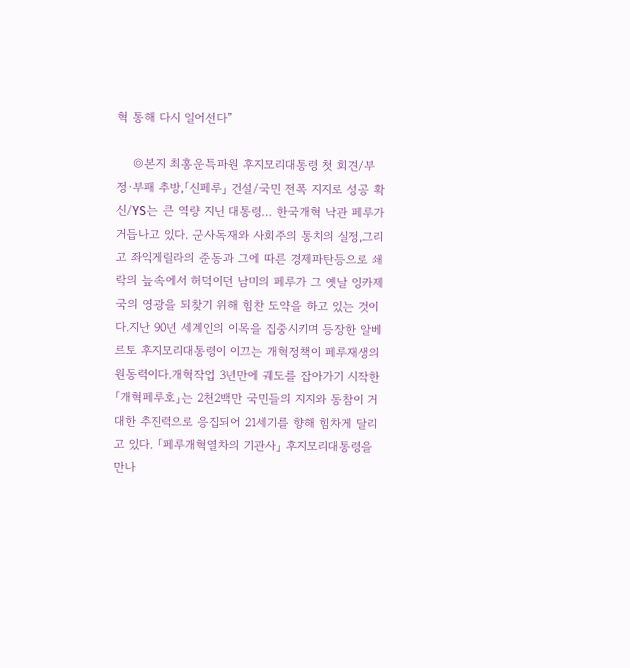혁 통해 다시 일어선다”

    ◎본지 최홍운특파원 후지모리대통령 첫 회견/부정·부패 추방,「신페루」 건설/국민 전폭 지지로 성공 확신/YS는 큰 역량 지닌 대통령… 한국개혁 낙관 페루가 거듭나고 있다. 군사독재와 사회주의 통치의 실정,그리고 좌익게릴라의 준동과 그에 따른 경제파탄등으로 쇄락의 늪속에서 허덕이던 남미의 페루가 그 옛날 잉카제국의 영광을 되찾기 위해 힘찬 도약을 하고 있는 것이다.지난 90년 세계인의 이목을 집중시키며 등장한 알베르토 후지모리대통령이 이끄는 개혁정책이 페루재생의 원동력이다.개혁작업 3년만에 궤도를 잡아가기 시작한 「개혁페루호」는 2천2백만 국민들의 지지와 동참이 거대한 추진력으로 응집되어 21세기를 향해 힘차게 달리고 있다. 「페루개혁열차의 기관사」 후지모리대통령을 만나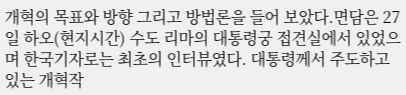개혁의 목표와 방향 그리고 방법론을 들어 보았다.면담은 27일 하오(현지시간) 수도 리마의 대통령궁 접견실에서 있었으며 한국기자로는 최초의 인터뷰였다. 대통령께서 주도하고 있는 개혁작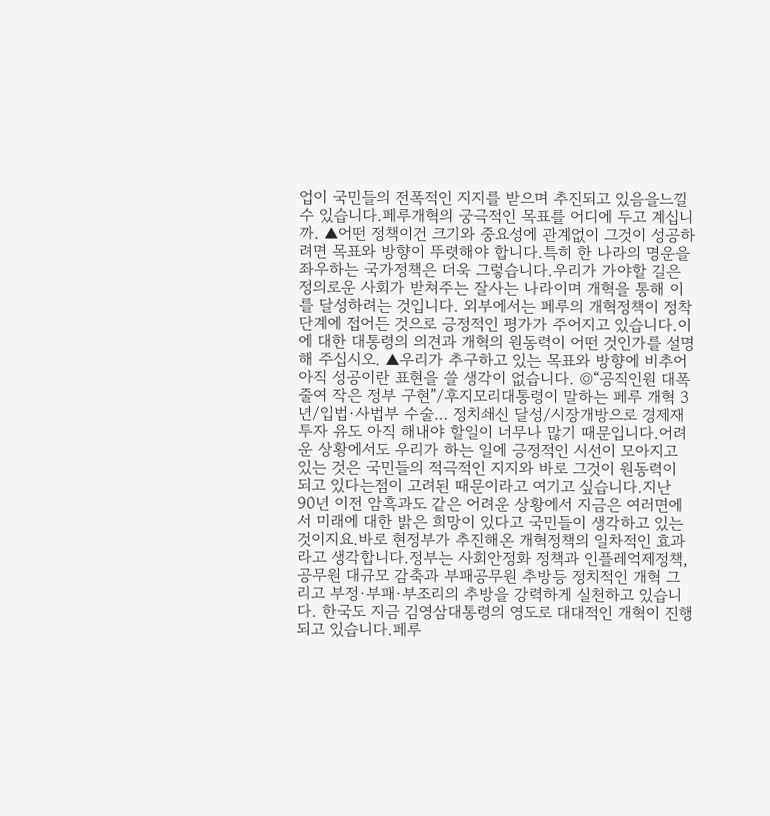업이 국민들의 전폭적인 지지를 받으며 추진되고 있음을느낄 수 있습니다.페루개혁의 궁극적인 목표를 어디에 두고 계십니까. ▲어떤 정책이건 크기와 중요성에 관계없이 그것이 성공하려면 목표와 방향이 뚜렷해야 합니다.특히 한 나라의 명운을 좌우하는 국가정책은 더욱 그렇습니다.우리가 가야할 길은 정의로운 사회가 받쳐주는 잘사는 나라이며 개혁을 통해 이를 달성하려는 것입니다. 외부에서는 페루의 개혁정책이 정착단계에 접어든 것으로 긍정적인 평가가 주어지고 있습니다.이에 대한 대통령의 의견과 개혁의 원동력이 어떤 것인가를 설명해 주십시오. ▲우리가 추구하고 있는 목표와 방향에 비추어 아직 성공이란 표현을 쓸 생각이 없습니다. ◎“공직인원 대폭 줄여 작은 정부 구현”/후지모리대통령이 말하는 페루 개혁 3년/입법·사법부 수술… 정치쇄신 달성/시장개방으로 경제재투자 유도 아직 해내야 할일이 너무나 많기 때문입니다.어려운 상황에서도 우리가 하는 일에 긍정적인 시선이 모아지고 있는 것은 국민들의 적극적인 지지와 바로 그것이 원동력이 되고 있다는점이 고려된 때문이라고 여기고 싶습니다.지난 90년 이전 암흑과도 같은 어려운 상황에서 지금은 여러면에서 미래에 대한 밝은 희망이 있다고 국민들이 생각하고 있는 것이지요.바로 현정부가 추진해온 개혁정책의 일차적인 효과라고 생각합니다.정부는 사회안정화 정책과 인플레억제정책,공무원 대규모 감축과 부패공무원 추방등 정치적인 개혁 그리고 부정·부패·부조리의 추방을 강력하게 실천하고 있습니다. 한국도 지금 김영삼대통령의 영도로 대대적인 개혁이 진행되고 있습니다.페루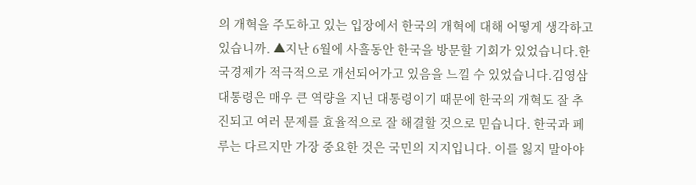의 개혁을 주도하고 있는 입장에서 한국의 개혁에 대해 어떻게 생각하고 있습니까. ▲지난 6월에 사흘동안 한국을 방문할 기회가 있었습니다.한국경제가 적극적으로 개선되어가고 있음을 느낄 수 있었습니다.김영삼대통령은 매우 큰 역량을 지닌 대통령이기 때문에 한국의 개혁도 잘 추진되고 여러 문제를 효율적으로 잘 해결할 것으로 믿습니다. 한국과 페루는 다르지만 가장 중요한 것은 국민의 지지입니다. 이를 잃지 말아야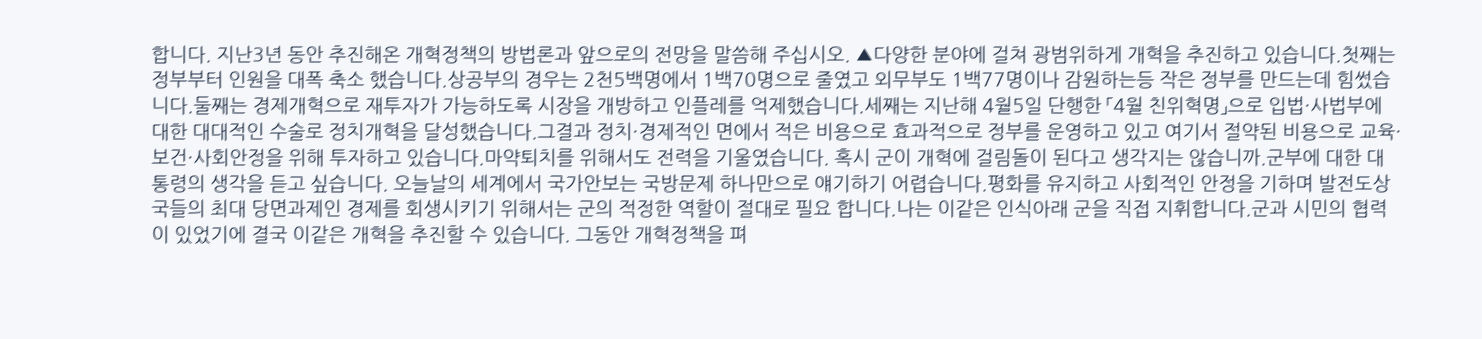합니다. 지난3년 동안 추진해온 개혁정책의 방법론과 앞으로의 전망을 말씀해 주십시오. ▲다양한 분야에 걸쳐 광범위하게 개혁을 추진하고 있습니다.첫째는 정부부터 인원을 대폭 축소 했습니다.상공부의 경우는 2천5백명에서 1백70명으로 줄였고 외무부도 1백77명이나 감원하는등 작은 정부를 만드는데 힘썼습니다.둘째는 경제개혁으로 재투자가 가능하도록 시장을 개방하고 인플레를 억제했습니다.세째는 지난해 4월5일 단행한 「4월 친위혁명」으로 입법·사법부에 대한 대대적인 수술로 정치개혁을 달성했습니다.그결과 정치·경제적인 면에서 적은 비용으로 효과적으로 정부를 운영하고 있고 여기서 절약된 비용으로 교육·보건·사회안정을 위해 투자하고 있습니다.마약퇴치를 위해서도 전력을 기울였습니다. 혹시 군이 개혁에 걸림돌이 된다고 생각지는 않습니까.군부에 대한 대통령의 생각을 듣고 싶습니다. 오늘날의 세계에서 국가안보는 국방문제 하나만으로 얘기하기 어렵습니다.평화를 유지하고 사회적인 안정을 기하며 발전도상국들의 최대 당면과제인 경제를 회생시키기 위해서는 군의 적정한 역할이 절대로 필요 합니다.나는 이같은 인식아래 군을 직접 지휘합니다.군과 시민의 협력이 있었기에 결국 이같은 개혁을 추진할 수 있습니다. 그동안 개혁정책을 펴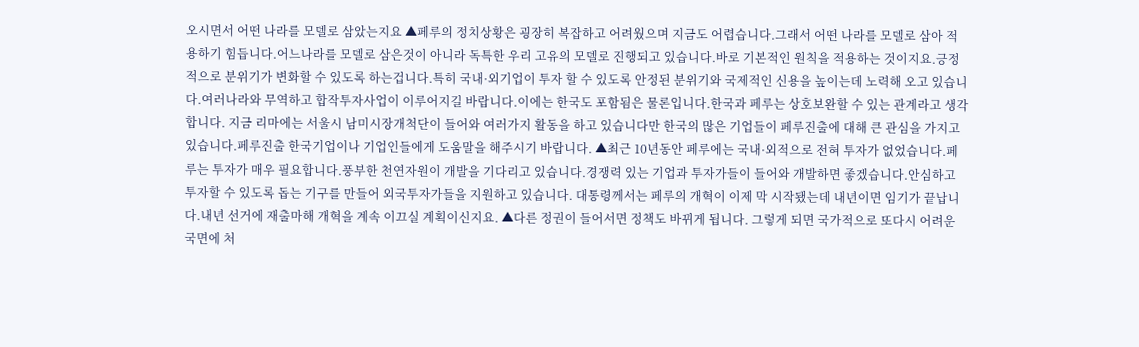오시면서 어떤 나라를 모델로 삼았는지요 ▲페루의 정치상황은 굉장히 복잡하고 어려웠으며 지금도 어렵습니다.그래서 어떤 나라를 모델로 삼아 적용하기 힘듭니다.어느나라를 모델로 삼은것이 아니라 독특한 우리 고유의 모델로 진행되고 있습니다.바로 기본적인 원칙을 적용하는 것이지요.긍정적으로 분위기가 변화할 수 있도록 하는겁니다.특히 국내·외기업이 투자 할 수 있도록 안정된 분위기와 국제적인 신용을 높이는데 노력해 오고 있습니다.여러나라와 무역하고 합작투자사업이 이루어지길 바랍니다.이에는 한국도 포함됨은 물론입니다.한국과 페루는 상호보완할 수 있는 관계라고 생각합니다. 지금 리마에는 서울시 남미시장개척단이 들어와 여러가지 활동을 하고 있습니다만 한국의 많은 기업들이 페루진출에 대해 큰 관심을 가지고 있습니다.페루진출 한국기업이나 기업인들에게 도움말을 해주시기 바랍니다. ▲최근 10년동안 페루에는 국내·외적으로 전혀 투자가 없었습니다.페루는 투자가 매우 필요합니다.풍부한 천연자원이 개발을 기다리고 있습니다.경쟁력 있는 기업과 투자가들이 들어와 개발하면 좋겠습니다.안심하고 투자할 수 있도록 돕는 기구를 만들어 외국투자가들을 지원하고 있습니다. 대통령께서는 페루의 개혁이 이제 막 시작됐는데 내년이면 임기가 끝납니다.내년 선거에 재출마해 개혁을 계속 이끄실 계획이신지요. ▲다른 정권이 들어서면 정책도 바뀌게 됩니다. 그렇게 되면 국가적으로 또다시 어려운 국면에 처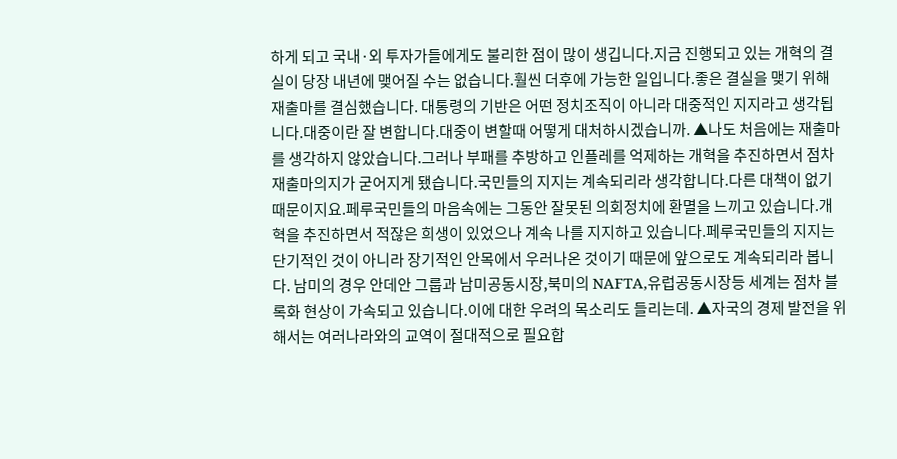하게 되고 국내·외 투자가들에게도 불리한 점이 많이 생깁니다.지금 진행되고 있는 개혁의 결실이 당장 내년에 맺어질 수는 없습니다.훨씬 더후에 가능한 일입니다.좋은 결실을 맺기 위해 재출마를 결심했습니다. 대통령의 기반은 어떤 정치조직이 아니라 대중적인 지지라고 생각됩니다.대중이란 잘 변합니다.대중이 변할때 어떻게 대처하시겠습니까. ▲나도 처음에는 재출마를 생각하지 않았습니다.그러나 부패를 추방하고 인플레를 억제하는 개혁을 추진하면서 점차 재출마의지가 굳어지게 됐습니다.국민들의 지지는 계속되리라 생각합니다.다른 대책이 없기 때문이지요.페루국민들의 마음속에는 그동안 잘못된 의회정치에 환멸을 느끼고 있습니다.개혁을 추진하면서 적잖은 희생이 있었으나 계속 나를 지지하고 있습니다.페루국민들의 지지는 단기적인 것이 아니라 장기적인 안목에서 우러나온 것이기 때문에 앞으로도 계속되리라 봅니다. 남미의 경우 안데안 그룹과 남미공동시장,북미의 NAFTA,유럽공동시장등 세계는 점차 블록화 현상이 가속되고 있습니다.이에 대한 우려의 목소리도 들리는데. ▲자국의 경제 발전을 위해서는 여러나라와의 교역이 절대적으로 필요합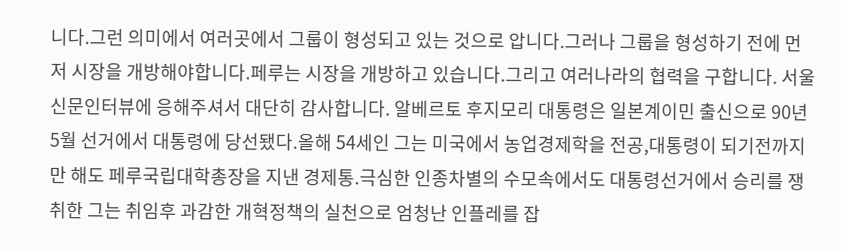니다.그런 의미에서 여러곳에서 그룹이 형성되고 있는 것으로 압니다.그러나 그룹을 형성하기 전에 먼저 시장을 개방해야합니다.페루는 시장을 개방하고 있습니다.그리고 여러나라의 협력을 구합니다. 서울신문인터뷰에 응해주셔서 대단히 감사합니다. 알베르토 후지모리 대통령은 일본계이민 출신으로 90년5월 선거에서 대통령에 당선됐다.올해 54세인 그는 미국에서 농업경제학을 전공,대통령이 되기전까지만 해도 페루국립대학총장을 지낸 경제통.극심한 인종차별의 수모속에서도 대통령선거에서 승리를 쟁취한 그는 취임후 과감한 개혁정책의 실천으로 엄청난 인플레를 잡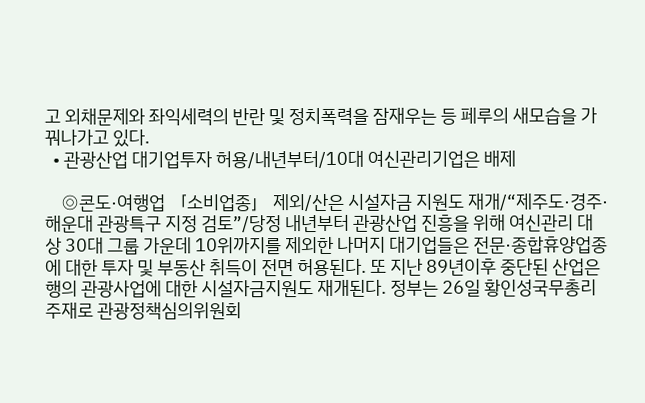고 외채문제와 좌익세력의 반란 및 정치폭력을 잠재우는 등 페루의 새모습을 가꿔나가고 있다.
  • 관광산업 대기업투자 허용/내년부터/10대 여신관리기업은 배제

    ◎콘도·여행업 「소비업종」 제외/산은 시설자금 지원도 재개/“제주도·경주·해운대 관광특구 지정 검토”/당정 내년부터 관광산업 진흥을 위해 여신관리 대상 30대 그룹 가운데 10위까지를 제외한 나머지 대기업들은 전문·종합휴양업종에 대한 투자 및 부동산 취득이 전면 허용된다. 또 지난 89년이후 중단된 산업은행의 관광사업에 대한 시설자금지원도 재개된다. 정부는 26일 황인성국무총리 주재로 관광정책심의위원회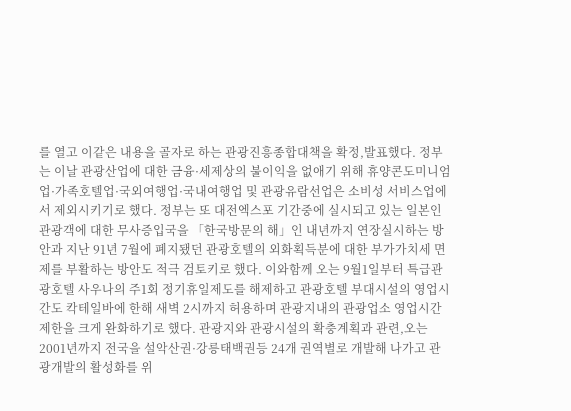를 열고 이같은 내용을 골자로 하는 관광진흥종합대책을 확정,발표했다. 정부는 이날 관광산업에 대한 금융·세제상의 불이익을 없애기 위해 휴양콘도미니엄업·가족호텔업·국외여행업·국내여행업 및 관광유람선업은 소비성 서비스업에서 제외시키기로 했다. 정부는 또 대전엑스포 기간중에 실시되고 있는 일본인 관광객에 대한 무사증입국을 「한국방문의 해」인 내년까지 연장실시하는 방안과 지난 91년 7월에 폐지됐던 관광호텔의 외화획득분에 대한 부가가치세 면제를 부활하는 방안도 적극 검토키로 했다. 이와함께 오는 9월1일부터 특급관광호텔 사우나의 주1회 정기휴일제도를 해제하고 관광호텔 부대시설의 영업시간도 칵테일바에 한해 새벽 2시까지 허용하며 관광지내의 관광업소 영업시간제한을 크게 완화하기로 했다. 관광지와 관광시설의 확충계획과 관련,오는 2001년까지 전국을 설악산권·강릉태백권등 24개 권역별로 개발해 나가고 관광개발의 활성화를 위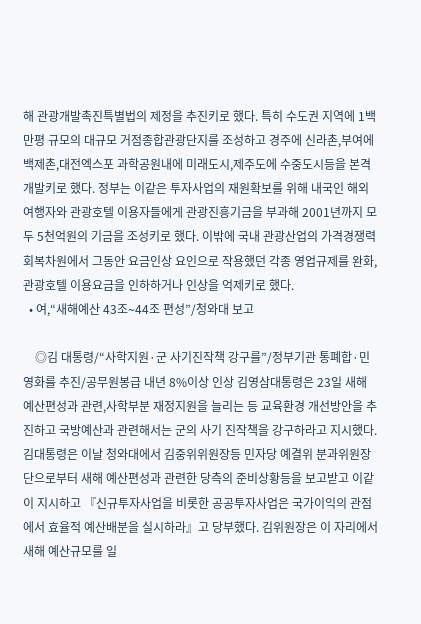해 관광개발촉진특별법의 제정을 추진키로 했다. 특히 수도권 지역에 1백만평 규모의 대규모 거점종합관광단지를 조성하고 경주에 신라촌,부여에 백제촌,대전엑스포 과학공원내에 미래도시,제주도에 수중도시등을 본격 개발키로 했다. 정부는 이같은 투자사업의 재원확보를 위해 내국인 해외여행자와 관광호텔 이용자들에게 관광진흥기금을 부과해 2001년까지 모두 5천억원의 기금을 조성키로 했다. 이밖에 국내 관광산업의 가격경쟁력 회복차원에서 그동안 요금인상 요인으로 작용했던 각종 영업규제를 완화,관광호텔 이용요금을 인하하거나 인상을 억제키로 했다.
  • 여,“새해예산 43조∼44조 편성”/청와대 보고

    ◎김 대통령/“사학지원·군 사기진작책 강구를”/정부기관 통폐합·민영화를 추진/공무원봉급 내년 8%이상 인상 김영삼대통령은 23일 새해 예산편성과 관련,사학부분 재정지원을 늘리는 등 교육환경 개선방안을 추진하고 국방예산과 관련해서는 군의 사기 진작책을 강구하라고 지시했다. 김대통령은 이날 청와대에서 김중위위원장등 민자당 예결위 분과위원장단으로부터 새해 예산편성과 관련한 당측의 준비상황등을 보고받고 이같이 지시하고 『신규투자사업을 비롯한 공공투자사업은 국가이익의 관점에서 효율적 예산배분을 실시하라』고 당부했다. 김위원장은 이 자리에서 새해 예산규모를 일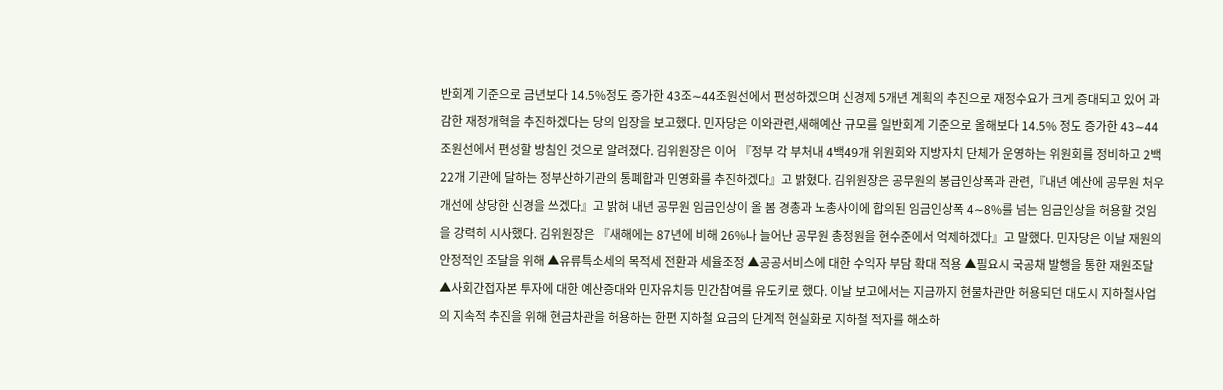반회계 기준으로 금년보다 14.5%정도 증가한 43조∼44조원선에서 편성하겠으며 신경제 5개년 계획의 추진으로 재정수요가 크게 증대되고 있어 과감한 재정개혁을 추진하겠다는 당의 입장을 보고했다. 민자당은 이와관련,새해예산 규모를 일반회계 기준으로 올해보다 14.5% 정도 증가한 43∼44조원선에서 편성할 방침인 것으로 알려졌다. 김위원장은 이어 『정부 각 부처내 4백49개 위원회와 지방자치 단체가 운영하는 위원회를 정비하고 2백22개 기관에 달하는 정부산하기관의 통폐합과 민영화를 추진하겠다』고 밝혔다. 김위원장은 공무원의 봉급인상폭과 관련,『내년 예산에 공무원 처우개선에 상당한 신경을 쓰겠다』고 밝혀 내년 공무원 임금인상이 올 봄 경총과 노총사이에 합의된 임금인상폭 4∼8%를 넘는 임금인상을 허용할 것임을 강력히 시사했다. 김위원장은 『새해에는 87년에 비해 26%나 늘어난 공무원 총정원을 현수준에서 억제하겠다』고 말했다. 민자당은 이날 재원의 안정적인 조달을 위해 ▲유류특소세의 목적세 전환과 세율조정 ▲공공서비스에 대한 수익자 부담 확대 적용 ▲필요시 국공채 발행을 통한 재원조달 ▲사회간접자본 투자에 대한 예산증대와 민자유치등 민간참여를 유도키로 했다. 이날 보고에서는 지금까지 현물차관만 허용되던 대도시 지하철사업의 지속적 추진을 위해 현금차관을 허용하는 한편 지하철 요금의 단계적 현실화로 지하철 적자를 해소하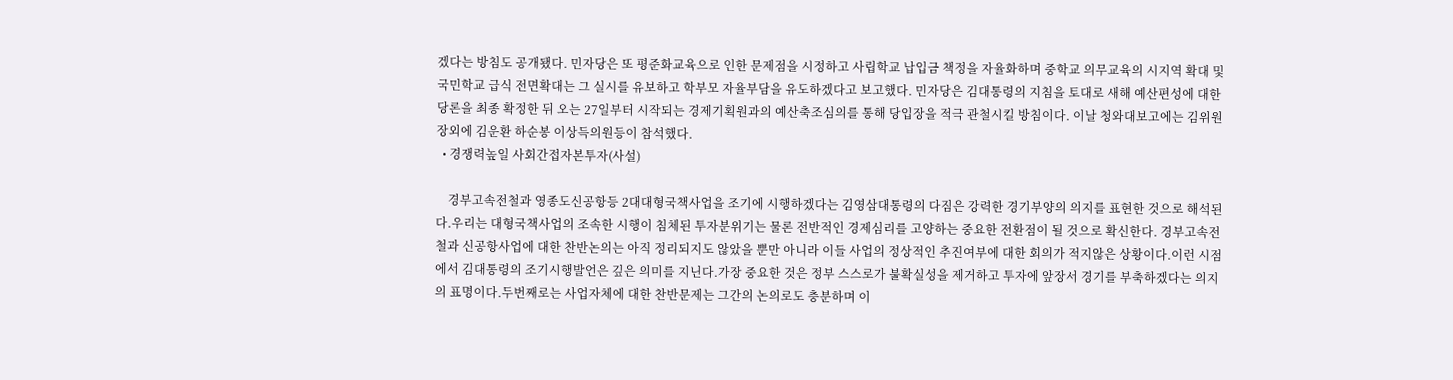겠다는 방침도 공개됐다. 민자당은 또 평준화교육으로 인한 문제점을 시정하고 사립학교 납입금 책정을 자율화하며 중학교 의무교육의 시지역 확대 및 국민학교 급식 전면확대는 그 실시를 유보하고 학부모 자율부담을 유도하겠다고 보고했다. 민자당은 김대통령의 지침을 토대로 새해 예산편성에 대한 당론을 최종 확정한 뒤 오는 27일부터 시작되는 경제기획원과의 예산축조심의를 통해 당입장을 적극 관철시킬 방침이다. 이날 청와대보고에는 김위원장외에 김운환 하순봉 이상득의원등이 참석했다.
  • 경쟁력높일 사회간접자본투자(사설)

    경부고속전철과 영종도신공항등 2대대형국책사업을 조기에 시행하겠다는 김영삼대통령의 다짐은 강력한 경기부양의 의지를 표현한 것으로 해석된다.우리는 대형국책사업의 조속한 시행이 침체된 투자분위기는 물론 전반적인 경제심리를 고양하는 중요한 전환점이 될 것으로 확신한다. 경부고속전철과 신공항사업에 대한 찬반논의는 아직 정리되지도 않았을 뿐만 아니라 이들 사업의 정상적인 추진여부에 대한 회의가 적지않은 상황이다.이런 시점에서 김대통령의 조기시행발언은 깊은 의미를 지닌다.가장 중요한 것은 정부 스스로가 불확실성을 제거하고 투자에 앞장서 경기를 부축하겠다는 의지의 표명이다.두번째로는 사업자체에 대한 찬반문제는 그간의 논의로도 충분하며 이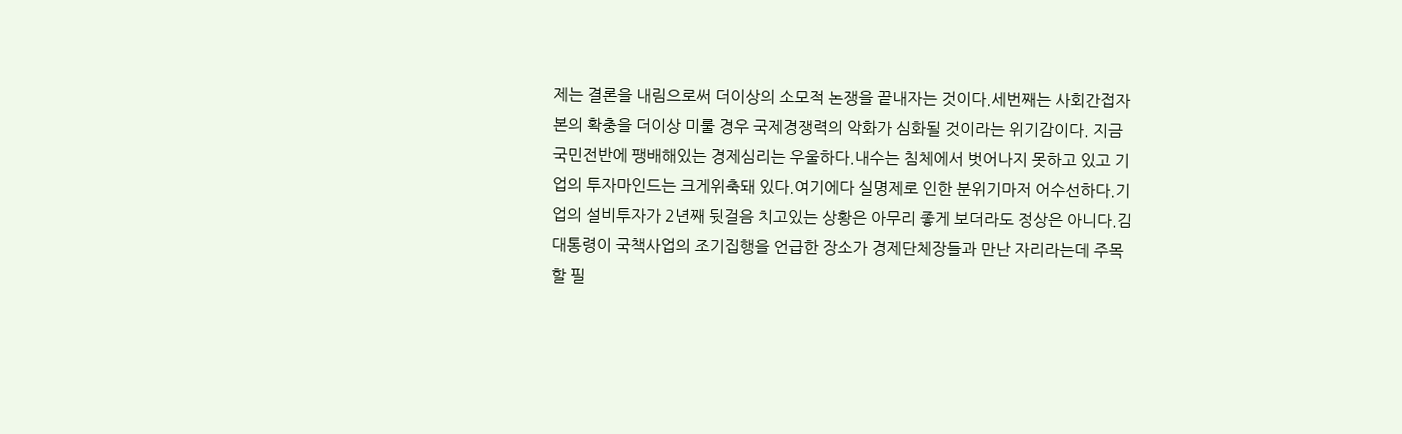제는 결론을 내림으로써 더이상의 소모적 논쟁을 끝내자는 것이다.세번째는 사회간접자본의 확충을 더이상 미룰 경우 국제경쟁력의 악화가 심화될 것이라는 위기감이다. 지금 국민전반에 팽배해있는 경제심리는 우울하다.내수는 침체에서 벗어나지 못하고 있고 기업의 투자마인드는 크게위축돼 있다.여기에다 실명제로 인한 분위기마저 어수선하다.기업의 설비투자가 2년째 뒷걸음 치고있는 상황은 아무리 좋게 보더라도 정상은 아니다.김대통령이 국책사업의 조기집행을 언급한 장소가 경제단체장들과 만난 자리라는데 주목할 필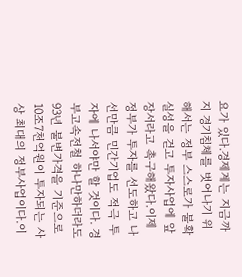요가 있다.경제계는 지금까지 경기침체를 벗어나기 위해서는 정부 스스로가 불확실성을 걷고 투자사업에 앞장서라고 촉구해왔다.이제 정부가 투자를 선도하고 나선만큼 민간기업도 적극 투자에 나서야만 할 것이다. 경부고속전철 하나만하더라도 93년 불변가격을 기준으로 10조7천억원이 투자되는 사상 최대의 정부사업이다.이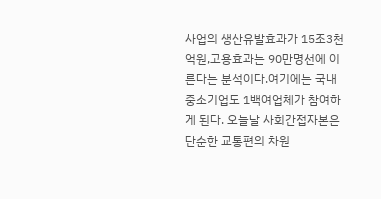사업의 생산유발효과가 15조3천억원,고용효과는 90만명선에 이른다는 분석이다.여기에는 국내 중소기업도 1백여업체가 참여하게 된다. 오늘날 사회간접자본은 단순한 교통편의 차원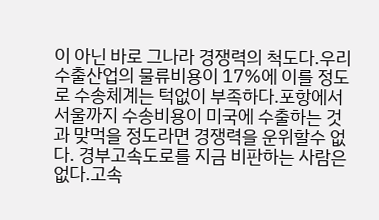이 아닌 바로 그나라 경쟁력의 척도다.우리수출산업의 물류비용이 17%에 이를 정도로 수송체계는 턱없이 부족하다.포항에서 서울까지 수송비용이 미국에 수출하는 것과 맞먹을 정도라면 경쟁력을 운위할수 없다. 경부고속도로를 지금 비판하는 사람은 없다.고속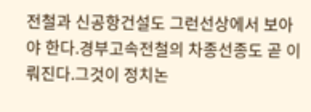전철과 신공항건설도 그런선상에서 보아야 한다.경부고속전철의 차종선종도 곧 이뤄진다.그것이 정치논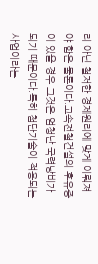리 아닌 철저한 경제원리에 맞게 이뤄져야 함은 물론이다.고속전철건설의 후유증이 있을 경우 그것은 엄청난 국력낭비가 되기 때문이다.특히 첨단기술이 적용되는 사업이라는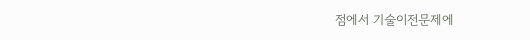점에서 기술이전문제에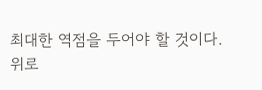최대한 역점을 두어야 할 것이다.
위로